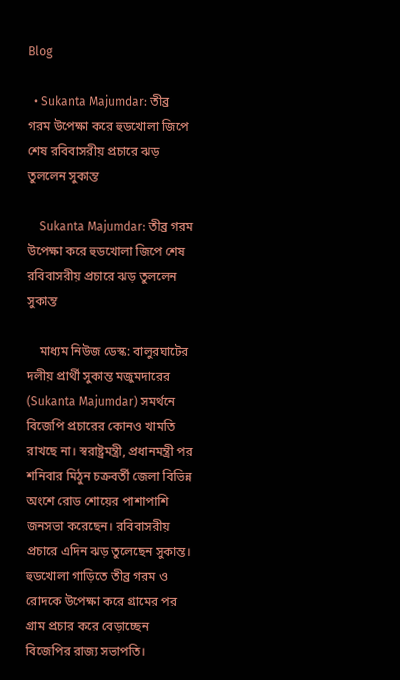Blog

  • Sukanta Majumdar: তীব্র গরম উপেক্ষা করে হুডখোলা জিপে শেষ রবিবাসরীয় প্রচারে ঝড় তুললেন সুকান্ত

    Sukanta Majumdar: তীব্র গরম উপেক্ষা করে হুডখোলা জিপে শেষ রবিবাসরীয় প্রচারে ঝড় তুললেন সুকান্ত

    মাধ্যম নিউজ ডেস্ক: বালুরঘাটের দলীয় প্রার্থী সুকান্ত মজুমদারের (Sukanta Majumdar) সমর্থনে বিজেপি প্রচারের কোনও খামতি রাখছে না। স্বরাষ্ট্রমন্ত্রী, প্রধানমন্ত্রী পর শনিবার মিঠুন চক্রবর্তী জেলা বিভিন্ন অংশে রোড শোয়ের পাশাপাশি জনসভা করেছেন। রবিবাসরীয় প্রচারে এদিন ঝড় তুলেছেন সুকান্ত। হুডখোলা গাড়িতে তীব্র গরম ও রোদকে উপেক্ষা করে গ্রামের পর গ্রাম প্রচার করে বেড়াচ্ছেন বিজেপির রাজ্য সভাপতি।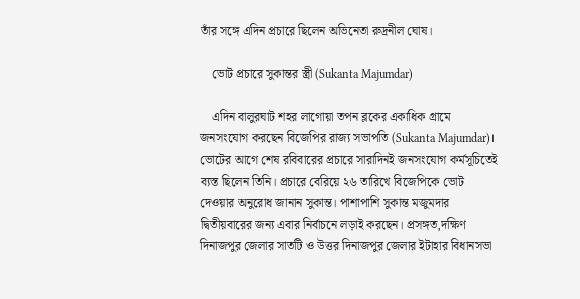তাঁর সঙ্গে এদিন প্রচারে ছিলেন অভিনেতা রুদ্রনীল ঘোষ।

    ভোট প্রচারে সুকান্তর স্ত্রী (Sukanta Majumdar)

    এদিন বালুরঘাট শহর লাগোয়া তপন ব্লকের একাধিক গ্রামে জনসংযোগ করছেন বিজেপির রাজ্য সভাপতি (Sukanta Majumdar)। ভোটের আগে শেষ রবিবারের প্রচারে সারাদিনই জনসংযোগ কর্মসূচিতেই ব্যস্ত ছিলেন তিনি। প্রচারে বেরিয়ে ২৬ তারিখে বিজেপিকে ভোট দেওয়ার অনুরোধ জানান সুকান্ত। পাশাপাশি সুকান্ত মজুমদার দ্বিতীয়বারের জন্য এবার নির্বাচনে লড়াই করছেন। প্রসঙ্গত,দক্ষিণ দিনাজপুর জেলার সাতটি ও উত্তর দিনাজপুর জেলার ইটাহার বিধানসভা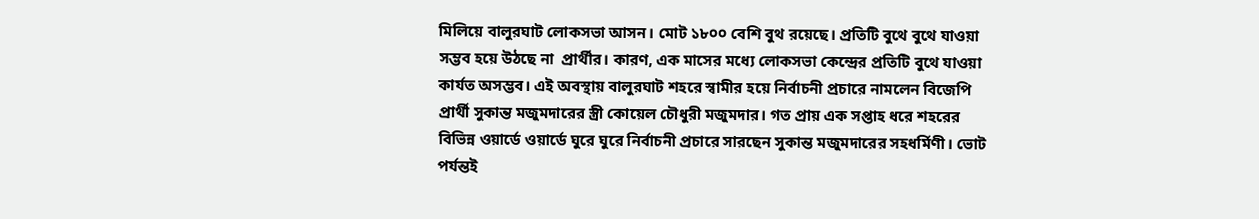মিলিয়ে বালুরঘাট লোকসভা আসন। মোট ১৮০০ বেশি বুথ রয়েছে। প্রতিটি বুথে বুথে যাওয়া সম্ভব হয়ে উঠছে না  প্রার্থীর। কারণ, এক মাসের মধ্যে লোকসভা কেন্দ্রের প্রতিটি বুথে যাওয়া কার্যত অসম্ভব। এই অবস্থায় বালুরঘাট শহরে স্বামীর হয়ে নির্বাচনী প্রচারে নামলেন বিজেপি প্রার্থী সুকান্ত মজুমদারের স্ত্রী কোয়েল চৌধুরী মজুমদার। গত প্রায় এক সপ্তাহ ধরে শহরের বিভিন্ন ওয়ার্ডে ওয়ার্ডে ঘুরে ঘুরে নির্বাচনী প্রচারে সারছেন সুকান্ত মজুমদারের সহধর্মিণী। ভোট পর্যন্তই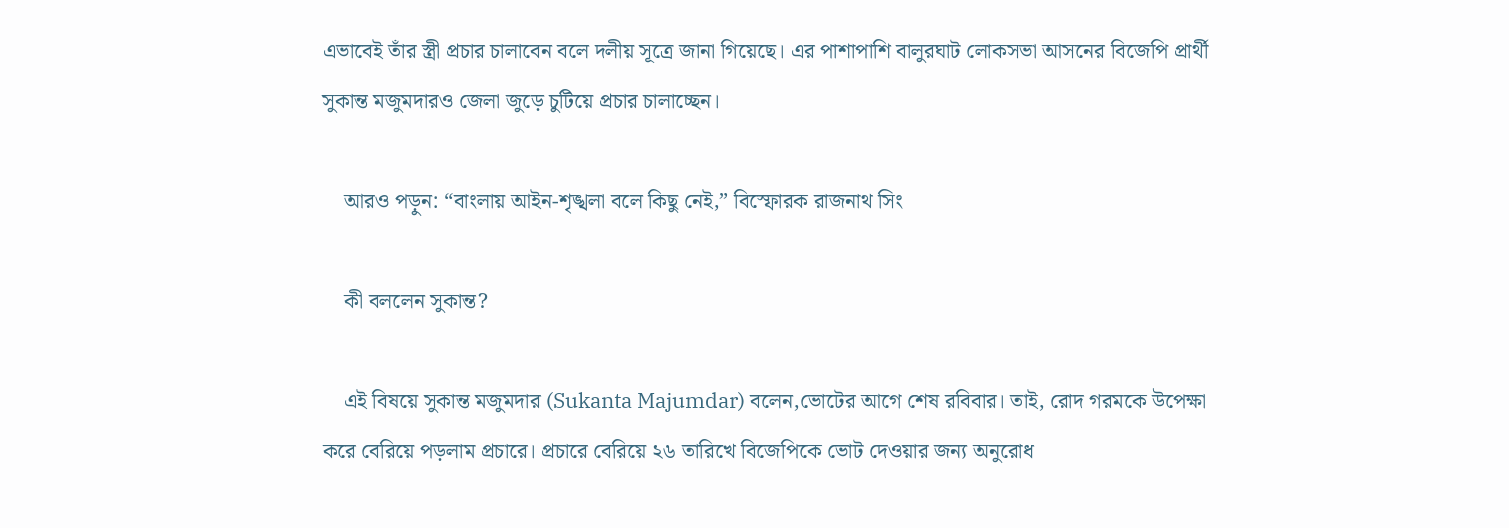এভাবেই তাঁর স্ত্রী প্রচার চালাবেন বলে দলীয় সূত্রে জানা গিয়েছে। এর পাশাপাশি বালুরঘাট লোকসভা আসনের বিজেপি প্রার্থী সুকান্ত মজুমদারও জেলা জুড়ে চুটিয়ে প্রচার চালাচ্ছেন।

    আরও পড়ুন: “বাংলায় আইন-শৃঙ্খলা বলে কিছু নেই,” বিস্ফোরক রাজনাথ সিং

    কী বললেন সুকান্ত?

    এই বিষয়ে সুকান্ত মজুমদার (Sukanta Majumdar) বলেন,ভোটের আগে শেষ রবিবার। তাই, রোদ গরমকে উপেক্ষা করে বেরিয়ে পড়লাম প্রচারে। প্রচারে বেরিয়ে ২৬ তারিখে বিজেপিকে ভোট দেওয়ার জন্য অনুরোধ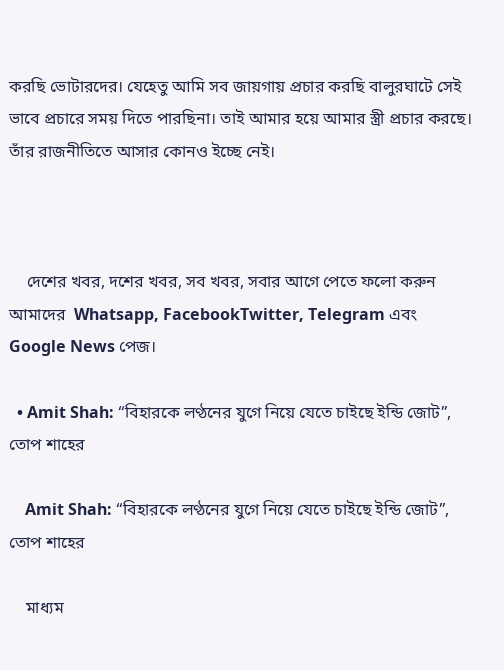করছি ভোটারদের। যেহেতু আমি সব জায়গায় প্রচার করছি বালুরঘাটে সেই ভাবে প্রচারে সময় দিতে পারছিনা। তাই আমার হয়ে আমার স্ত্রী প্রচার করছে। তাঁর রাজনীতিতে আসার কোনও ইচ্ছে নেই।



    দেশের খবর, দশের খবর, সব খবর, সবার আগে পেতে ফলো করুন আমাদের  Whatsapp, FacebookTwitter, Telegram এবং Google News পেজ।

  • Amit Shah: “বিহারকে লণ্ঠনের যুগে নিয়ে যেতে চাইছে ইন্ডি জোট”, তোপ শাহের

    Amit Shah: “বিহারকে লণ্ঠনের যুগে নিয়ে যেতে চাইছে ইন্ডি জোট”, তোপ শাহের

    মাধ্যম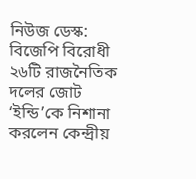নিউজ ডেস্ক: বিজেপি বিরোধী ২৬টি রাজনৈতিক দলের জোট ‘ইন্ডি’কে নিশানা করলেন কেন্দ্রীয়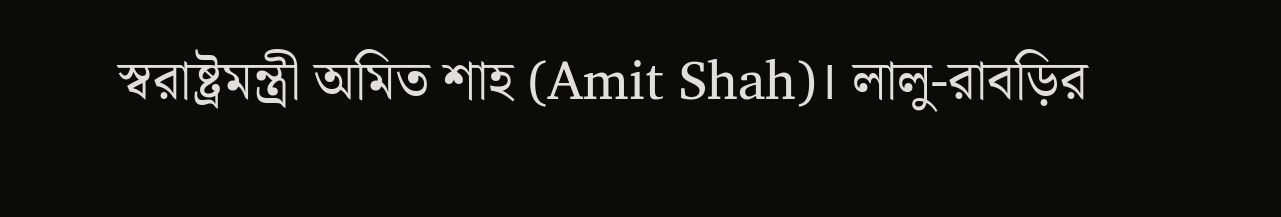স্বরাষ্ট্রমন্ত্রী অমিত শাহ (Amit Shah)। লালু-রাবড়ির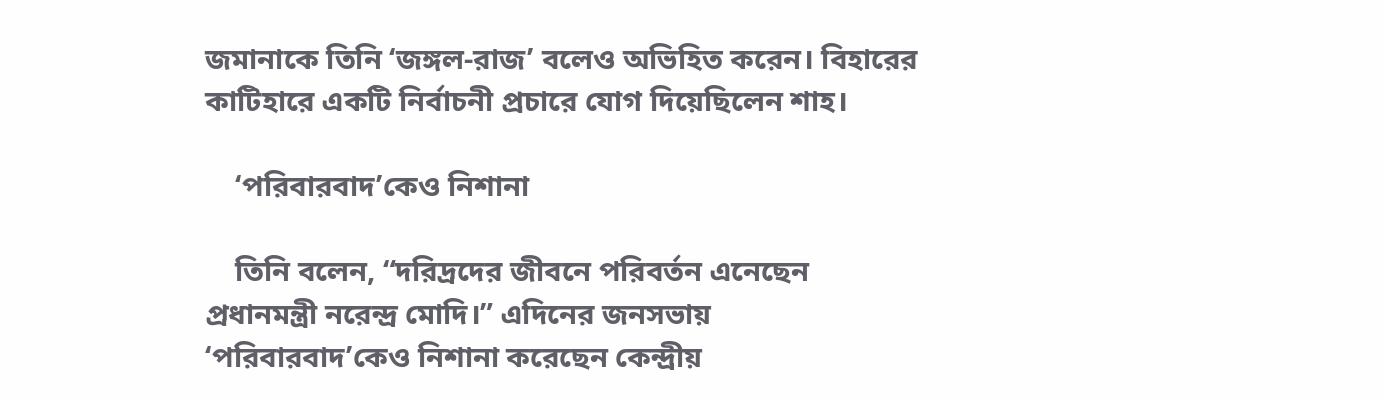জমানাকে তিনি ‘জঙ্গল-রাজ’ বলেও অভিহিত করেন। বিহারের কাটিহারে একটি নির্বাচনী প্রচারে যোগ দিয়েছিলেন শাহ।

    ‘পরিবারবাদ’কেও নিশানা

    তিনি বলেন, “দরিদ্রদের জীবনে পরিবর্তন এনেছেন প্রধানমন্ত্রী নরেন্দ্র মোদি।” এদিনের জনসভায় ‘পরিবারবাদ’কেও নিশানা করেছেন কেন্দ্রীয়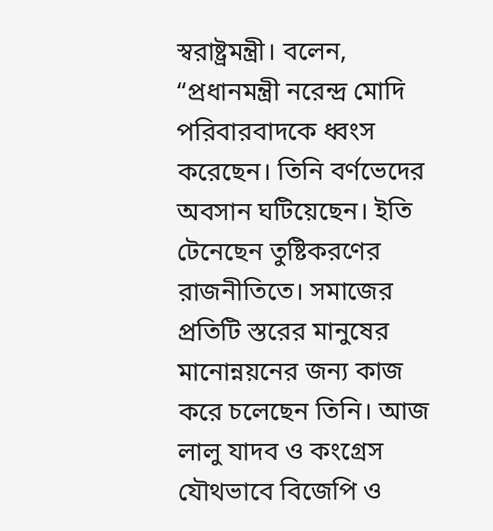স্বরাষ্ট্রমন্ত্রী। বলেন, “প্রধানমন্ত্রী নরেন্দ্র মোদি পরিবারবাদকে ধ্বংস করেছেন। তিনি বর্ণভেদের অবসান ঘটিয়েছেন। ইতি টেনেছেন তুষ্টিকরণের রাজনীতিতে। সমাজের প্রতিটি স্তরের মানুষের মানোন্নয়নের জন্য কাজ করে চলেছেন তিনি। আজ লালু যাদব ও কংগ্রেস যৌথভাবে বিজেপি ও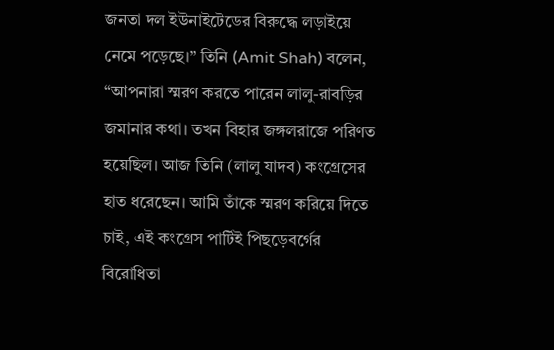জনতা দল ইউনাইটেডের বিরুদ্ধে লড়াইয়ে নেমে পড়েছে।” তিনি (Amit Shah) বলেন, “আপনারা স্মরণ করতে পারেন লালু-রাবড়ির জমানার কথা। তখন বিহার জঙ্গলরাজে পরিণত হয়েছিল। আজ তিনি (লালু যাদব) কংগ্রেসের হাত ধরেছেন। আমি তাঁকে স্মরণ করিয়ে দিতে চাই, এই কংগ্রেস পার্টিই পিছড়েবর্গের বিরোধিতা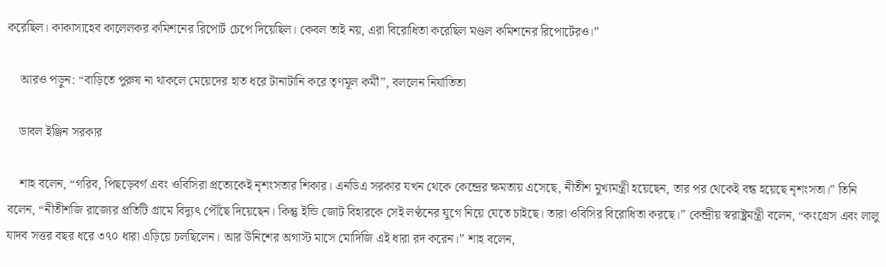করেছিল। কাকাসাহেব কালেলকর কমিশনের রিপোর্ট চেপে দিয়েছিল। কেবল তাই নয়, এরা বিরোধিতা করেছিল মণ্ডল কমিশনের রিপোর্টেরও।”

    আরও পড়ুন: “বাড়িতে পুরুষ না থাকলে মেয়েদের হাত ধরে টানাটানি করে তৃণমূল কর্মী”, বললেন নির্যাতিতা

    ডাবল ইঞ্জিন সরকার

    শাহ বলেন, “গরিব, পিছড়েবর্গ এবং ওবিসিরা প্রত্যেকেই নৃশংসতার শিকার। এনডিএ সরকার যখন থেকে কেন্দ্রের ক্ষমতায় এসেছে, নীতীশ মুখ্যমন্ত্রী হয়েছেন, তার পর থেকেই বন্ধ হয়েছে নৃশংসতা।” তিনি বলেন, “নীতীশজি রাজ্যের প্রতিটি গ্রামে বিদ্যুৎ পৌঁছে দিয়েছেন। কিন্তু ইন্ডি জোট বিহারকে সেই লণ্ঠনের যুগে নিয়ে যেতে চাইছে। তারা ওবিসির বিরোধিতা করছে।” কেন্দ্রীয় স্বরাষ্ট্রমন্ত্রী বলেন, “কংগ্রেস এবং লালু যাদব সত্তর বছর ধরে ৩৭০ ধারা এড়িয়ে চলছিলেন। আর উনিশের অগাস্ট মাসে মোদিজি এই ধারা রদ করেন।” শাহ বলেন,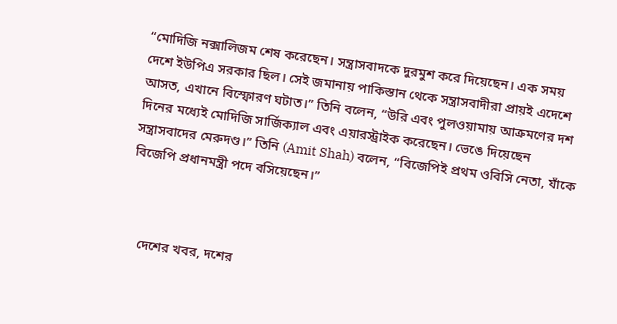“মোদিজি নক্সালিজম শেষ করেছেন। সন্ত্রাসবাদকে দুরমুশ করে দিয়েছেন। এক সময় দেশে ইউপিএ সরকার ছিল। সেই জমানায় পাকিস্তান থেকে সন্ত্রাসবাদীরা প্রায়ই এদেশে আসত, এখানে বিস্ফোরণ ঘটাত।” তিনি বলেন, “উরি এবং পুলওয়ামায় আক্রমণের দশ দিনের মধ্যেই মোদিজি সার্জিক্যাল এবং এয়ারস্ট্রাইক করেছেন। ভেঙে দিয়েছেন সন্ত্রাসবাদের মেরুদণ্ড।” তিনি (Amit Shah) বলেন, “বিজেপিই প্রথম ওবিসি নেতা, যাঁকে বিজেপি প্রধানমন্ত্রী পদে বসিয়েছেন।”



    দেশের খবর, দশের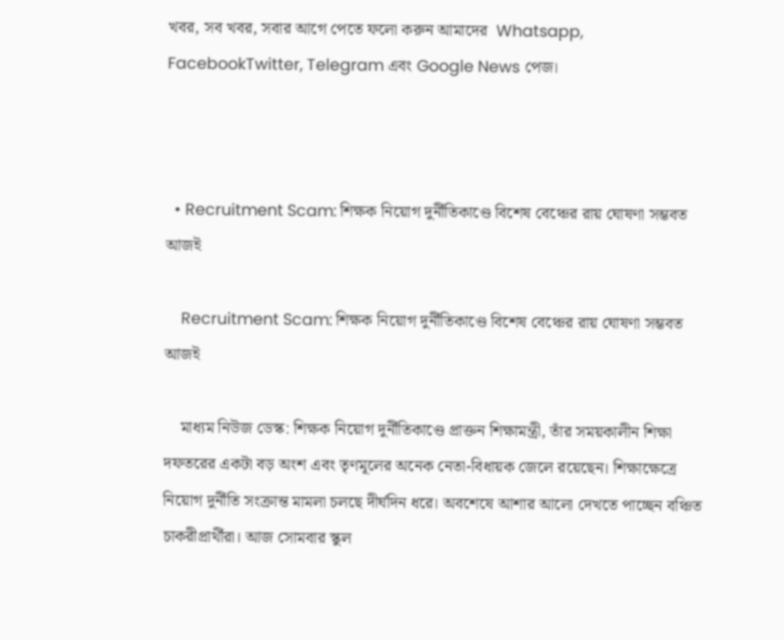খবর, সব খবর, সবার আগে পেতে ফলো করুন আমাদের  Whatsapp, FacebookTwitter, Telegram এবং Google News পেজ।



  • Recruitment Scam: শিক্ষক নিয়োগ দুর্নীতিকাণ্ডে বিশেষ বেঞ্চের রায় ঘোষণা সম্ভবত আজই

    Recruitment Scam: শিক্ষক নিয়োগ দুর্নীতিকাণ্ডে বিশেষ বেঞ্চের রায় ঘোষণা সম্ভবত আজই

    মাধ্যম নিউজ ডেস্ক: শিক্ষক নিয়োগ দুর্নীতিকাণ্ডে প্রাক্তন শিক্ষামন্ত্রী, তাঁর সময়কালীন শিক্ষা দফতরের একটা বড় অংশ এবং তৃণমূলের অনেক নেতা-বিধায়ক জেলে রয়েছেন। শিক্ষাক্ষেত্রে নিয়োগ দুর্নীতি সংক্রান্ত মামলা চলছে দীর্ঘদিন ধরে। অবশেষে আশার আলো দেখতে পাচ্ছেন বঞ্চিত চাকরীপ্রার্থীরা। আজ সোমবার স্কুল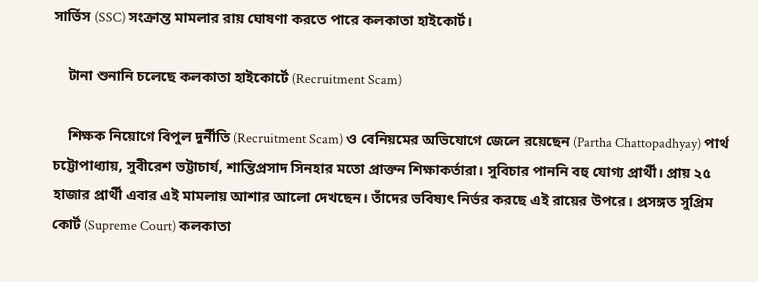সার্ভিস (SSC) সংক্রান্ত মামলার রায় ঘোষণা করতে পারে কলকাতা হাইকোর্ট।

    টানা শুনানি চলেছে কলকাতা হাইকোর্টে (Recruitment Scam)

    শিক্ষক নিয়োগে বিপুল দুর্নীতি (Recruitment Scam) ও বেনিয়মের অভিযোগে জেলে রয়েছেন (Partha Chattopadhyay) পার্থ চট্টোপাধ্যায়, সুবীরেশ ভট্টাচার্য, শান্তিপ্রসাদ সিনহার মতো প্রাক্তন শিক্ষাকর্তারা। সুবিচার পাননি বহু যোগ্য প্রার্থী। প্রায় ২৫ হাজার প্রার্থী এবার এই মামলায় আশার আলো দেখছেন। তাঁদের ভবিষ্যৎ নির্ভর করছে এই রায়ের উপরে। প্রসঙ্গত সুপ্রিম কোর্ট (Supreme Court) কলকাতা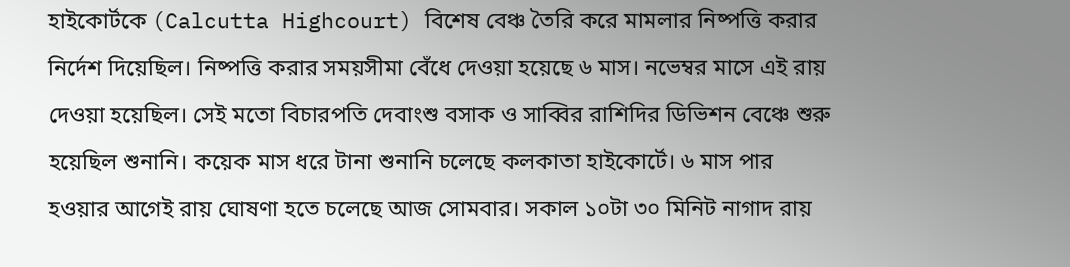হাইকোর্টকে (Calcutta Highcourt) বিশেষ বেঞ্চ তৈরি করে মামলার নিষ্পত্তি করার নির্দেশ দিয়েছিল। নিষ্পত্তি করার সময়সীমা বেঁধে দেওয়া হয়েছে ৬ মাস। নভেম্বর মাসে এই রায় দেওয়া হয়েছিল। সেই মতো বিচারপতি দেবাংশু বসাক ও সাব্বির রাশিদির ডিভিশন বেঞ্চে শুরু হয়েছিল শুনানি। কয়েক মাস ধরে টানা শুনানি চলেছে কলকাতা হাইকোর্টে। ৬ মাস পার হওয়ার আগেই রায় ঘোষণা হতে চলেছে আজ সোমবার। সকাল ১০টা ৩০ মিনিট নাগাদ রায়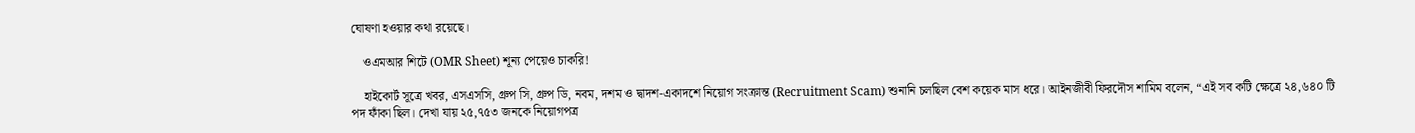ঘোষণা হওয়ার কথা রয়েছে।

    ওএমআর শিটে (OMR Sheet) শূন্য পেয়েও চাকরি!

    হাইকোর্ট সূত্রে খবর, এসএসসি, গ্রুপ সি, গ্রুপ ডি, নবম, দশম ও দ্বাদশ-একাদশে নিয়োগ সংক্রান্ত (Recruitment Scam) শুনানি চলছিল বেশ কয়েক মাস ধরে। আইনজীবী ফিরদৌস শামিম বলেন, “এই সব কটি ক্ষেত্রে ২৪,৬৪০ টি পদ ফাঁকা ছিল। দেখা যায় ২৫,৭৫৩ জনকে নিয়োগপত্র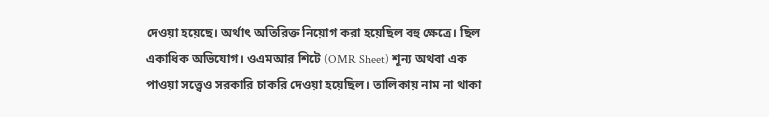দেওয়া হয়েছে। অর্থাৎ অতিরিক্ত নিয়োগ করা হয়েছিল বহু ক্ষেত্রে। ছিল একাধিক অভিযোগ। ওএমআর শিটে (OMR Sheet) শূন্য অথবা এক পাওয়া সত্ত্বেও সরকারি চাকরি দেওয়া হয়েছিল। তালিকায় নাম না থাকা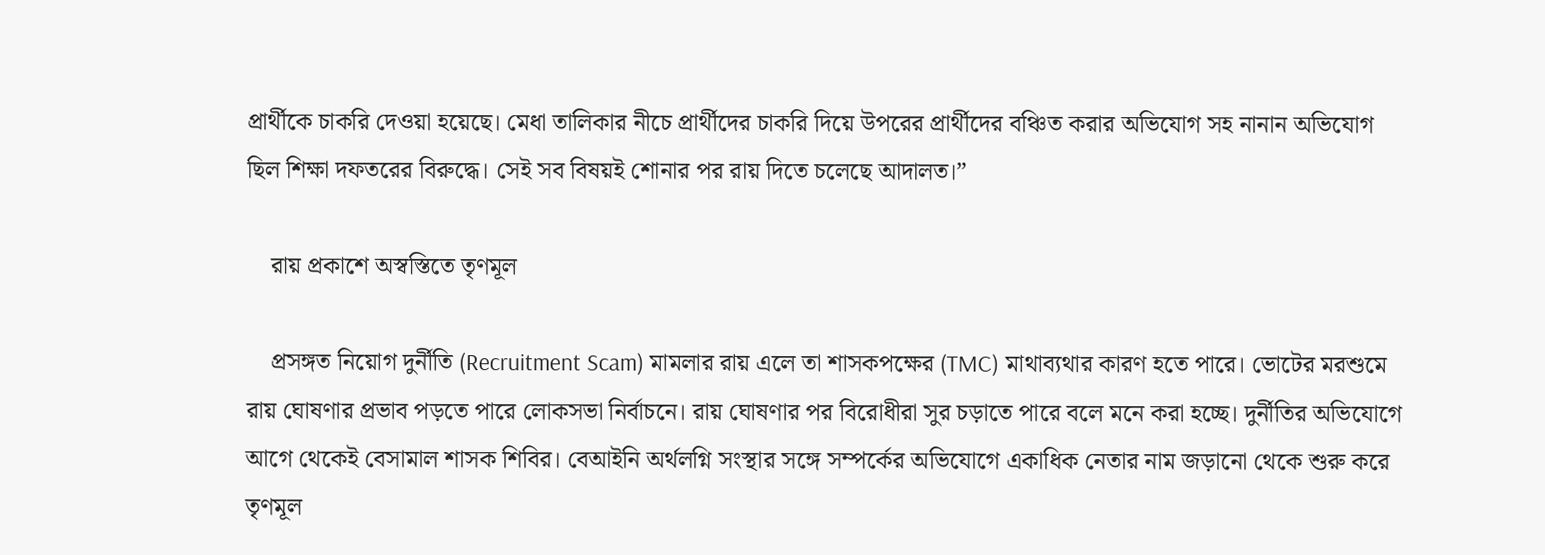প্রার্থীকে চাকরি দেওয়া হয়েছে। মেধা তালিকার নীচে প্রার্থীদের চাকরি দিয়ে উপরের প্রার্থীদের বঞ্চিত করার অভিযোগ সহ নানান অভিযোগ ছিল শিক্ষা দফতরের বিরুদ্ধে। সেই সব বিষয়ই শোনার পর রায় দিতে চলেছে আদালত।”

    রায় প্রকাশে অস্বস্তিতে তৃণমূল

    প্রসঙ্গত নিয়োগ দুর্নীতি (Recruitment Scam) মামলার রায় এলে তা শাসকপক্ষের (TMC) মাথাব্যথার কারণ হতে পারে। ভোটের মরশুমে রায় ঘোষণার প্রভাব পড়তে পারে লোকসভা নির্বাচনে। রায় ঘোষণার পর বিরোধীরা সুর চড়াতে পারে বলে মনে করা হচ্ছে। দুর্নীতির অভিযোগে আগে থেকেই বেসামাল শাসক শিবির। বেআইনি অর্থলগ্নি সংস্থার সঙ্গে সম্পর্কের অভিযোগে একাধিক নেতার নাম জড়ানো থেকে শুরু করে তৃণমূল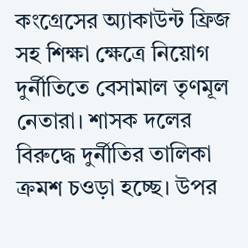কংগ্রেসের অ্যাকাউন্ট ফ্রিজ সহ শিক্ষা ক্ষেত্রে নিয়োগ দুর্নীতিতে বেসামাল তৃণমূল নেতারা। শাসক দলের বিরুদ্ধে দুর্নীতির তালিকা ক্রমশ চওড়া হচ্ছে। উপর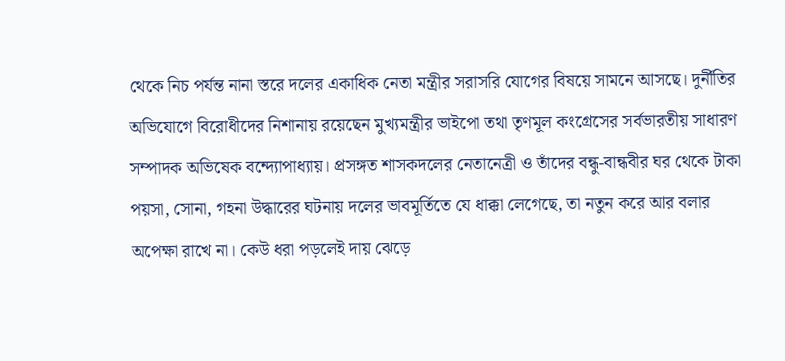থেকে নিচ পর্যন্ত নানা স্তরে দলের একাধিক নেতা মন্ত্রীর সরাসরি যোগের বিষয়ে সামনে আসছে। দুর্নীতির অভিযোগে বিরোধীদের নিশানায় রয়েছেন মুখ্যমন্ত্রীর ভাইপো তথা তৃণমূল কংগ্রেসের সর্বভারতীয় সাধারণ সম্পাদক অভিষেক বন্দ্যোপাধ্যায়। প্রসঙ্গত শাসকদলের নেতানেত্রী ও তাঁদের বন্ধু-বান্ধবীর ঘর থেকে টাকা পয়সা, সোনা, গহনা উদ্ধারের ঘটনায় দলের ভাবমূর্তিতে যে ধাক্কা লেগেছে, তা নতুন করে আর বলার অপেক্ষা রাখে না। কেউ ধরা পড়লেই দায় ঝেড়ে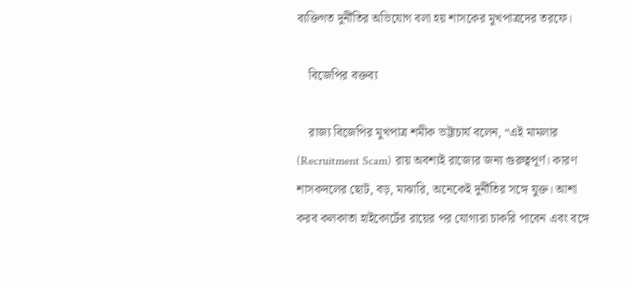ব্যক্তিগত দুর্নীতির অভিযোগ বলা হয় শাসকের মুখপাত্রদের তরফে।

    বিজেপির বক্তব্য

    রাজ্য বিজেপির মুখপাত্র শমীক ভট্টাচার্য বলেন, “এই মামলার (Recruitment Scam) রায় অবশ্যই রাজ্যের জন্য গুরুত্বপূর্ণ। কারণ শাসকদলের ছোট, বড়, মাঝারি, অনেকেই দুর্নীতির সঙ্গে যুক্ত। আশা করব কলকাতা হাইকোর্টের রায়ের পর যোগ্যরা চাকরি পাবেন এবং বঙ্গে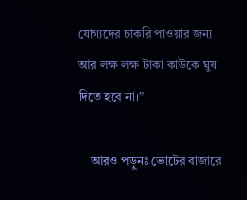যোগ্যদের চাকরি পাওয়ার জন্য আর লক্ষ লক্ষ টাকা কাউকে ঘুষ দিতে হবে না।”

    আরও পড়ুনঃ ভোটের বাজারে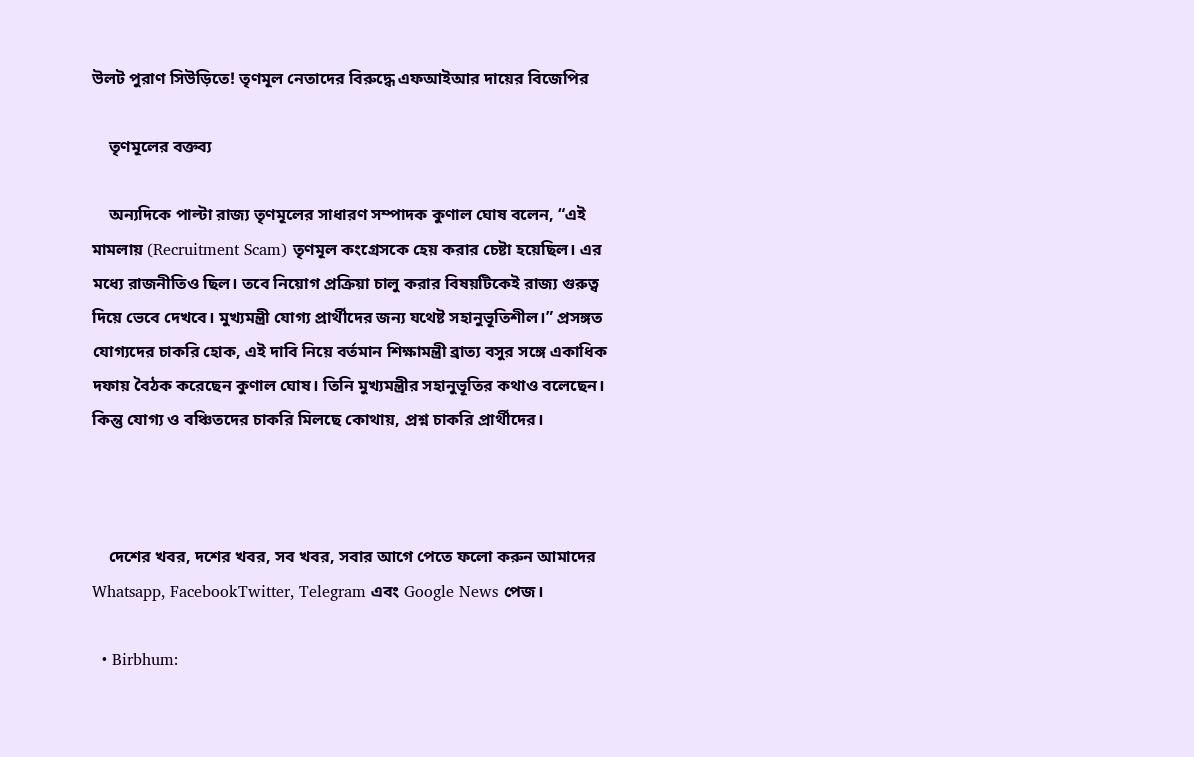উলট পুরাণ সিউড়িতে! তৃণমূল নেতাদের বিরুদ্ধে এফআইআর দায়ের বিজেপির

    তৃণমূলের বক্তব্য

    অন্যদিকে পাল্টা রাজ্য তৃণমূলের সাধারণ সম্পাদক কুণাল ঘোষ বলেন, “এই মামলায় (Recruitment Scam) তৃণমূল কংগ্রেসকে হেয় করার চেষ্টা হয়েছিল। এর মধ্যে রাজনীতিও ছিল। তবে নিয়োগ প্রক্রিয়া চালু করার বিষয়টিকেই রাজ্য গুরুত্ব দিয়ে ভেবে দেখবে। মুখ্যমন্ত্রী যোগ্য প্রার্থীদের জন্য যথেষ্ট সহানুভূতিশীল।” প্রসঙ্গত যোগ্যদের চাকরি হোক, এই দাবি নিয়ে বর্তমান শিক্ষামন্ত্রী ব্রাত্য বসুর সঙ্গে একাধিক দফায় বৈঠক করেছেন কুণাল ঘোষ। তিনি মুখ্যমন্ত্রীর সহানুভূতির কথাও বলেছেন। কিন্তু যোগ্য ও বঞ্চিতদের চাকরি মিলছে কোথায়, প্রশ্ন চাকরি প্রার্থীদের।



    দেশের খবর, দশের খবর, সব খবর, সবার আগে পেতে ফলো করুন আমাদের  Whatsapp, FacebookTwitter, Telegram এবং Google News পেজ।

  • Birbhum: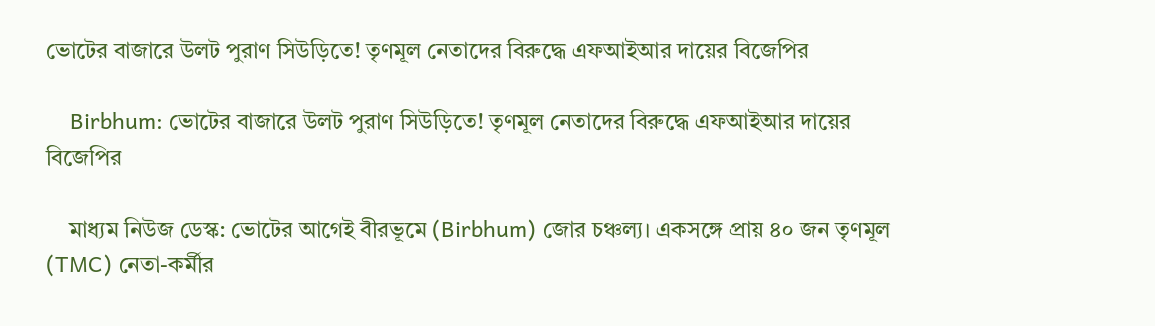ভোটের বাজারে উলট পুরাণ সিউড়িতে! তৃণমূল নেতাদের বিরুদ্ধে এফআইআর দায়ের বিজেপির

    Birbhum: ভোটের বাজারে উলট পুরাণ সিউড়িতে! তৃণমূল নেতাদের বিরুদ্ধে এফআইআর দায়ের বিজেপির

    মাধ্যম নিউজ ডেস্ক: ভোটের আগেই বীরভূমে (Birbhum) জোর চঞ্চল্য। একসঙ্গে প্রায় ৪০ জন তৃণমূল (TMC) নেতা-কর্মীর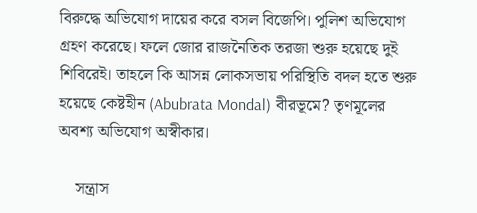বিরুদ্ধে অভিযোগ দায়ের করে বসল বিজেপি। পুলিশ অভিযোগ গ্রহণ করেছে। ফলে জোর রাজনৈতিক তরজা শুরু হয়েছে দুই শিবিরেই। তাহলে কি আসন্ন লোকসভায় পরিস্থিতি বদল হতে শুরু হয়েছে কেষ্টহীন (Abubrata Mondal) বীরভূমে? তৃণমূলের অবশ্য অভিযোগ অস্বীকার।

    সন্ত্রাস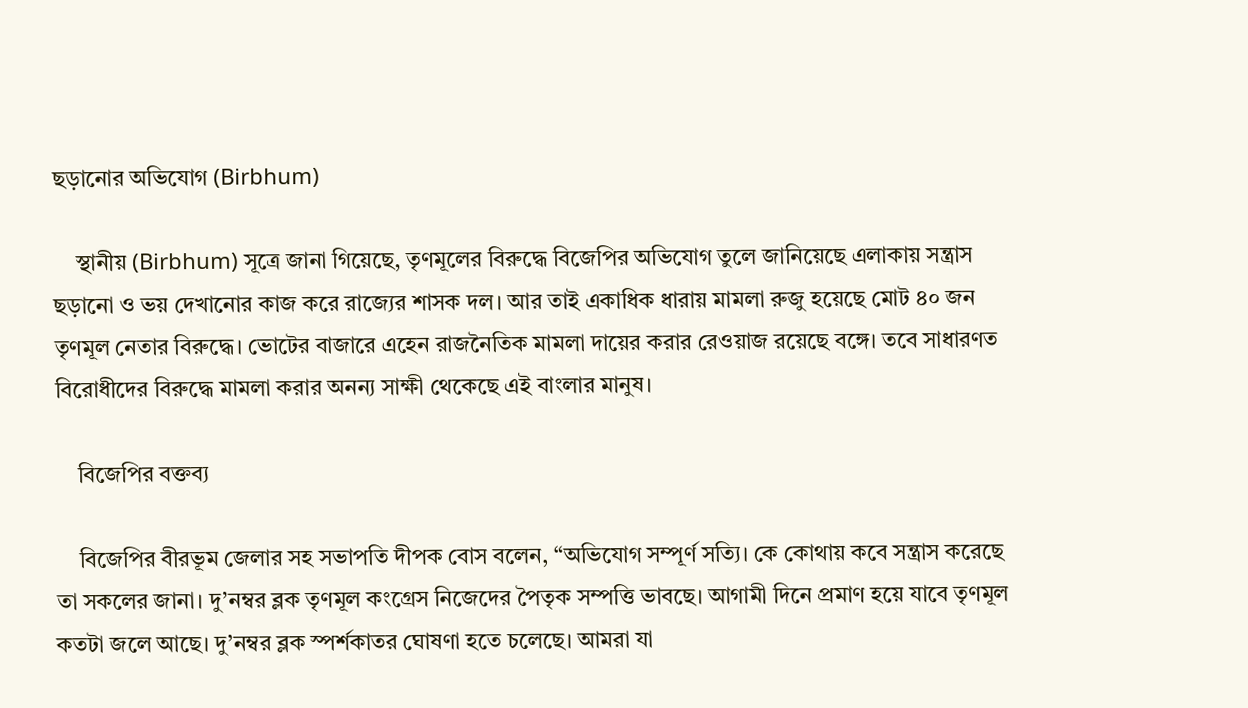ছড়ানোর অভিযোগ (Birbhum)

    স্থানীয় (Birbhum) সূত্রে জানা গিয়েছে, তৃণমূলের বিরুদ্ধে বিজেপির অভিযোগ তুলে জানিয়েছে এলাকায় সন্ত্রাস ছড়ানো ও ভয় দেখানোর কাজ করে রাজ্যের শাসক দল। আর তাই একাধিক ধারায় মামলা রুজু হয়েছে মোট ৪০ জন তৃণমূল নেতার বিরুদ্ধে। ভোটের বাজারে এহেন রাজনৈতিক মামলা দায়ের করার রেওয়াজ রয়েছে বঙ্গে। তবে সাধারণত বিরোধীদের বিরুদ্ধে মামলা করার অনন্য সাক্ষী থেকেছে এই বাংলার মানুষ।

    বিজেপির বক্তব্য

    বিজেপির বীরভূম জেলার সহ সভাপতি দীপক বোস বলেন, “অভিযোগ সম্পূর্ণ সত্যি। কে কোথায় কবে সন্ত্রাস করেছে তা সকলের জানা। দু’নম্বর ব্লক তৃণমূল কংগ্রেস নিজেদের পৈতৃক সম্পত্তি ভাবছে। আগামী দিনে প্রমাণ হয়ে যাবে তৃণমূল কতটা জলে আছে। দু’নম্বর ব্লক স্পর্শকাতর ঘোষণা হতে চলেছে। আমরা যা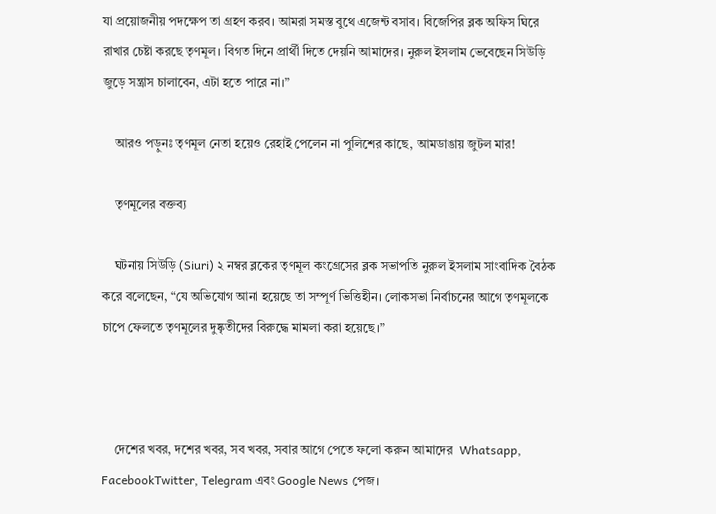যা প্রয়োজনীয় পদক্ষেপ তা গ্রহণ করব। আমরা সমস্ত বুথে এজেন্ট বসাব। বিজেপির ব্লক অফিস ঘিরে রাখার চেষ্টা করছে তৃণমূল। বিগত দিনে প্রার্থী দিতে দেয়নি আমাদের। নুরুল ইসলাম ভেবেছেন সিউড়ি জুড়ে সন্ত্রাস চালাবেন, এটা হতে পারে না।”

    আরও পড়ুনঃ তৃণমূল নেতা হয়েও রেহাই পেলেন না পুলিশের কাছে, আমডাঙায় জুটল মার!

    তৃণমূলের বক্তব্য

    ঘটনায় সিউড়ি (Siuri) ২ নম্বর ব্লকের তৃণমূল কংগ্রেসের ব্লক সভাপতি নুরুল ইসলাম সাংবাদিক বৈঠক করে বলেছেন, “যে অভিযোগ আনা হয়েছে তা সম্পূর্ণ ভিত্তিহীন। লোকসভা নির্বাচনের আগে তৃণমূলকে চাপে ফেলতে তৃণমূলের দুষ্কৃতীদের বিরুদ্ধে মামলা করা হয়েছে।”



    দেশের খবর, দশের খবর, সব খবর, সবার আগে পেতে ফলো করুন আমাদের  Whatsapp, FacebookTwitter, Telegram এবং Google News পেজ।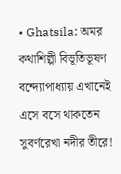• Ghatsila: অমর কথাশিল্পী বিভূতিভূষণ বন্দ্যোপাধ্যায় এখানেই এসে বসে থাকতেন সুবর্ণরেখা নদীর তীরে!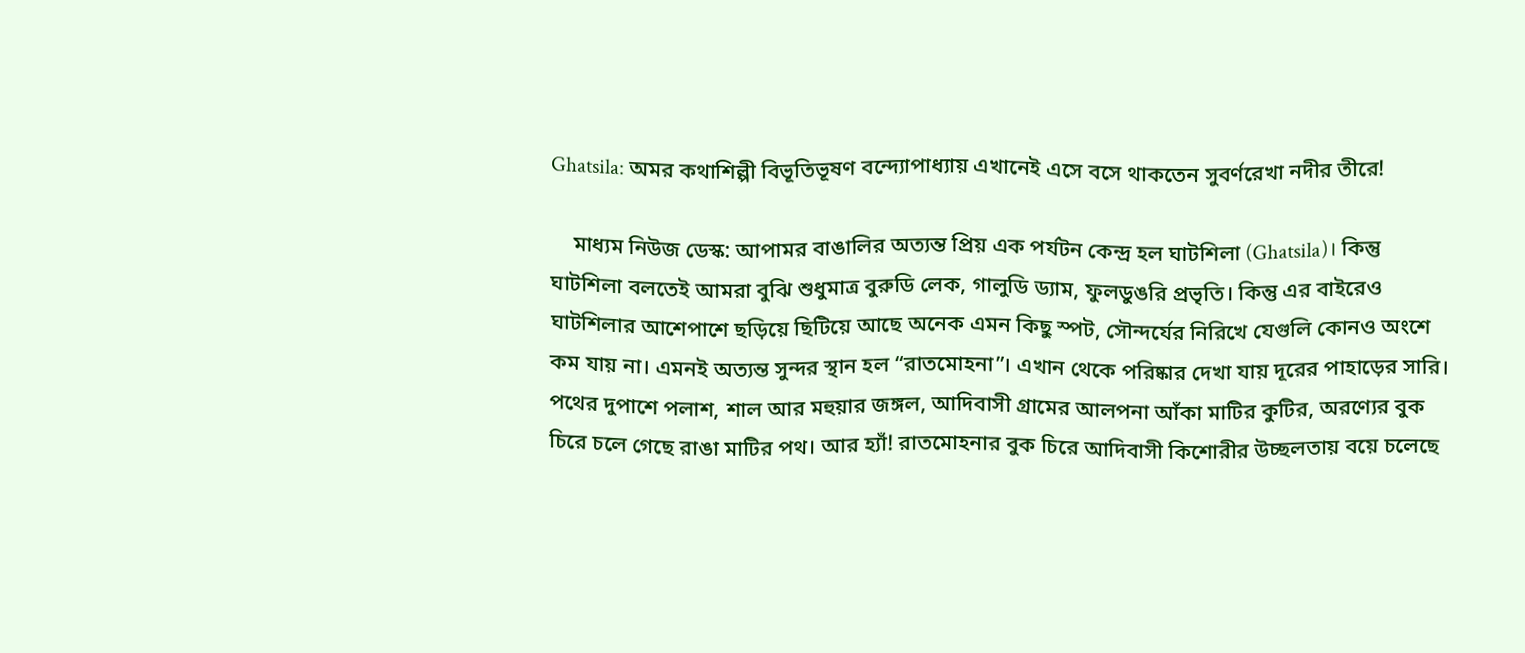Ghatsila: অমর কথাশিল্পী বিভূতিভূষণ বন্দ্যোপাধ্যায় এখানেই এসে বসে থাকতেন সুবর্ণরেখা নদীর তীরে!

    মাধ্যম নিউজ ডেস্ক: আপামর বাঙালির অত্যন্ত প্রিয় এক পর্যটন কেন্দ্র হল ঘাটশিলা (Ghatsila)। কিন্তু ঘাটশিলা বলতেই আমরা বুঝি শুধুমাত্র বুরুডি লেক, গালুডি ড্যাম, ফুলডুঙরি প্রভৃতি। কিন্তু এর বাইরেও ঘাটশিলার আশেপাশে ছড়িয়ে ছিটিয়ে আছে অনেক এমন কিছু স্পট, সৌন্দর্যের নিরিখে যেগুলি কোনও অংশে কম যায় না। এমনই অত্যন্ত সুন্দর স্থান হল “রাতমোহনা”। এখান থেকে পরিষ্কার দেখা যায় দূরের পাহাড়ের সারি। পথের দুপাশে পলাশ, শাল আর মহুয়ার জঙ্গল, আদিবাসী গ্রামের আলপনা আঁকা মাটির কুটির, অরণ্যের বুক চিরে চলে গেছে রাঙা মাটির পথ। আর হ্যাঁ! রাতমোহনার বুক চিরে আদিবাসী কিশোরীর উচ্ছলতায় বয়ে চলেছে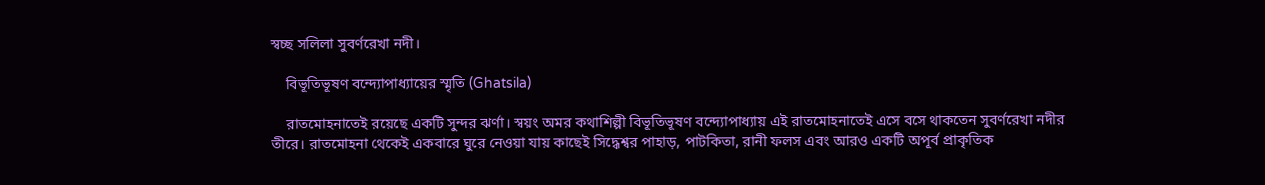স্বচ্ছ সলিলা সুবর্ণরেখা নদী।

    বিভূতিভূষণ বন্দ্যোপাধ্যায়ের স্মৃতি (Ghatsila)

    রাতমোহনাতেই রয়েছে একটি সুন্দর ঝর্ণা। স্বয়ং অমর কথাশিল্পী বিভূতিভূষণ বন্দ্যোপাধ্যায় এই রাতমোহনাতেই এসে বসে থাকতেন সুবর্ণরেখা নদীর তীরে। রাতমোহনা থেকেই একবারে ঘুরে নেওয়া যায় কাছেই সিদ্ধেশ্বর পাহাড়, পাটকিতা, রানী ফলস এবং আরও একটি অপূর্ব প্রাকৃতিক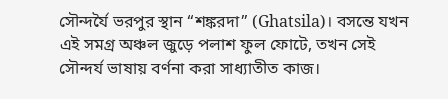সৌন্দর্যৈ ভরপুর স্থান “শঙ্করদা” (Ghatsila)। বসন্তে যখন এই সমগ্র অঞ্চল জুড়ে পলাশ ফুল ফোটে, তখন সেই সৌন্দর্য ভাষায় বর্ণনা করা সাধ্যাতীত কাজ।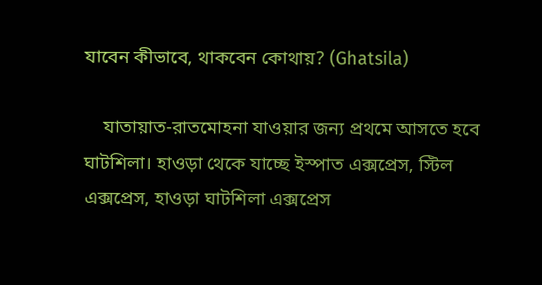যাবেন কীভাবে, থাকবেন কোথায়? (Ghatsila)

    যাতায়াত-রাতমোহনা যাওয়ার জন্য প্রথমে আসতে হবে ঘাটশিলা। হাওড়া থেকে যাচ্ছে ইস্পাত এক্সপ্রেস, স্টিল এক্সপ্রেস, হাওড়া ঘাটশিলা এক্সপ্রেস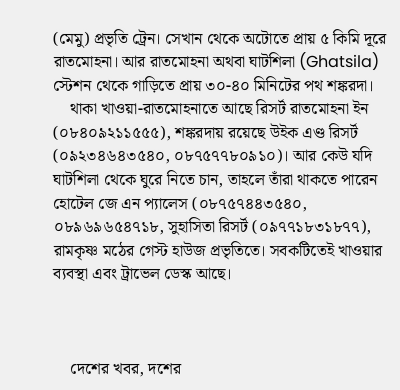(মেমু) প্রভৃতি ট্রেন। সেখান থেকে অটোতে প্রায় ৫ কিমি দূরে রাতমোহনা। আর রাতমোহনা অথবা ঘাটশিলা (Ghatsila) স্টেশন থেকে গাড়িতে প্রায় ৩০-৪০ মিনিটের পথ শঙ্করদা।
    থাকা খাওয়া-রাতমোহনাতে আছে রিসর্ট রাতমোহনা ইন (০৮৪০৯২১১৫৫৫), শঙ্করদায় রয়েছে উইক এণ্ড রিসর্ট (০৯২৩৪৬৪৩৫৪০, ০৮৭৫৭৭৮০৯১০)। আর কেউ যদি ঘাটশিলা থেকে ঘুরে নিতে চান, তাহলে তাঁরা থাকতে পারেন হোটেল জে এন প্যালেস (০৮৭৫৭৪৪৩৫৪০, ০৮৯৬৯৬৫৪৭১৮, সুহাসিতা রিসর্ট (০৯৭৭১৮৩১৮৭৭), রামকৃষ্ণ মঠের গেস্ট হাউজ প্রভৃতিতে। সবকটিতেই খাওয়ার ব্যবস্থা এবং ট্রাভেল ডেস্ক আছে।



    দেশের খবর, দশের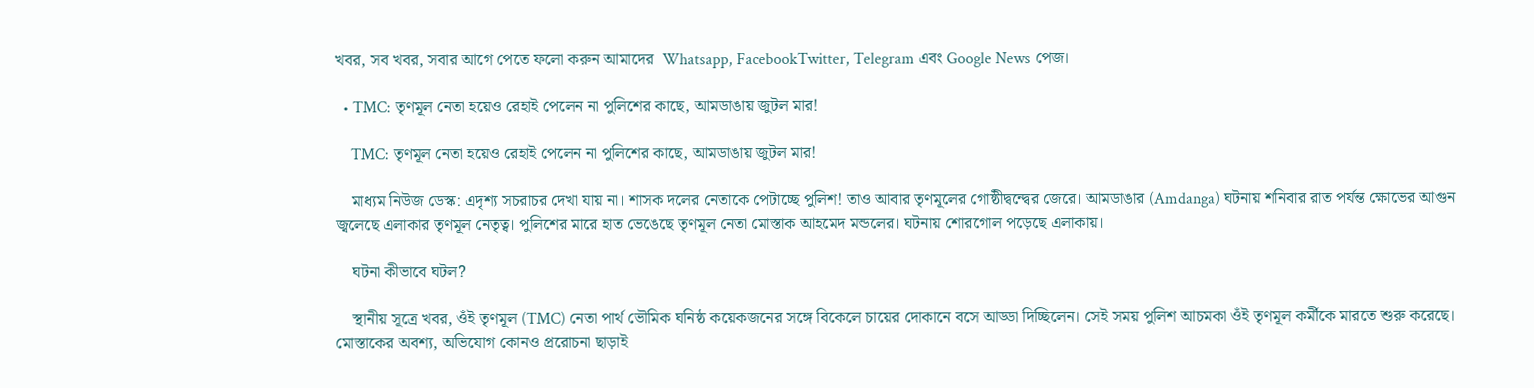খবর, সব খবর, সবার আগে পেতে ফলো করুন আমাদের  Whatsapp, FacebookTwitter, Telegram এবং Google News পেজ।

  • TMC: তৃণমূল নেতা হয়েও রেহাই পেলেন না পুলিশের কাছে, আমডাঙায় জুটল মার!

    TMC: তৃণমূল নেতা হয়েও রেহাই পেলেন না পুলিশের কাছে, আমডাঙায় জুটল মার!

    মাধ্যম নিউজ ডেস্ক: এদৃশ্য সচরাচর দেখা যায় না। শাসক দলের নেতাকে পেটাচ্ছে পুলিশ! তাও আবার তৃণমূলের গোষ্ঠীদ্বন্দ্বের জেরে। আমডাঙার (Amdanga) ঘটনায় শনিবার রাত পর্যন্ত ক্ষোভের আগুন জ্বলেছে এলাকার তৃণমূল নেতৃত্ব। পুলিশের মারে হাত ভেঙেছে তৃণমূল নেতা মোস্তাক আহমেদ মন্ডলের। ঘটনায় শোরগোল পড়েছে এলাকায়।

    ঘটনা কীভাবে ঘটল?

    স্থানীয় সূত্রে খবর, ওঁই তৃণমূল (TMC) নেতা পার্থ ভৌমিক ঘনিষ্ঠ কয়েকজনের সঙ্গে বিকেলে চায়ের দোকানে বসে আড্ডা দিচ্ছিলেন। সেই সময় পুলিশ আচমকা ওঁই তৃণমূল কর্মীকে মারতে শুরু করেছে। মোস্তাকের অবশ্য, অভিযোগ কোনও প্ররোচনা ছাড়াই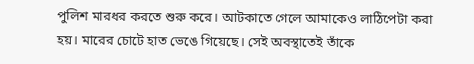পুলিশ মারধর করতে শুরু করে। আটকাতে গেলে আমাকেও লাঠিপেটা করা হয়। মারের চোটে হাত ভেঙে গিয়েছে। সেই অবস্থাতেই তাঁকে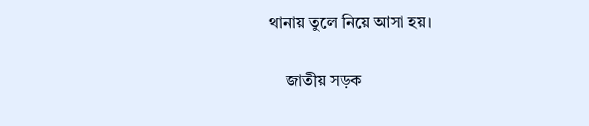থানায় তুলে নিয়ে আসা হয়।

    জাতীয় সড়ক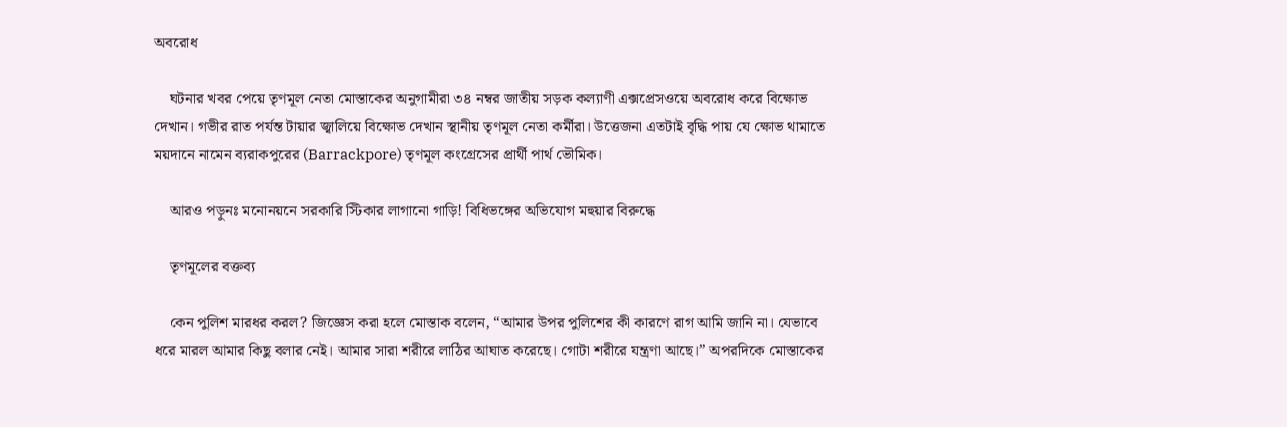অবরোধ

    ঘটনার খবর পেয়ে তৃণমূল নেতা মোস্তাকের অনুগামীরা ৩৪ নম্বর জাতীয় সড়ক কল্যাণী এক্সপ্রেসওয়ে অবরোধ করে বিক্ষোভ দেখান। গভীর রাত পর্যন্ত টায়ার জ্বালিয়ে বিক্ষোভ দেখান স্থানীয় তৃণমূল নেতা কর্মীরা। উত্তেজনা এতটাই বৃদ্ধি পায় যে ক্ষোভ থামাতে ময়দানে নামেন ব্যরাকপুরের (Barrackpore) তৃণমূল কংগ্রেসের প্রার্থী পার্থ ভৌমিক।

    আরও পড়ুনঃ মনোনয়নে সরকারি স্টিকার লাগানো গাড়ি! বিধিভঙ্গের অভিযোগ মহুয়ার বিরুদ্ধে

    তৃণমূলের বক্তব্য

    কেন পুলিশ মারধর করল? জিজ্ঞেস করা হলে মোস্তাক বলেন, “আমার উপর পুলিশের কী কারণে রাগ আমি জানি না। যেভাবে ধরে মারল আমার কিছু বলার নেই। আমার সারা শরীরে লাঠির আঘাত করেছে। গোটা শরীরে যন্ত্রণা আছে।” অপরদিকে মোস্তাকের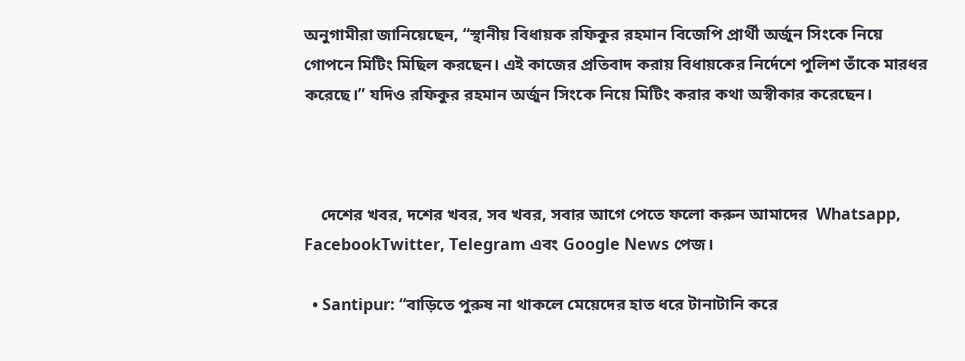অনুগামীরা জানিয়েছেন, “স্থানীয় বিধায়ক রফিকুর রহমান বিজেপি প্রার্থী অর্জুন সিংকে নিয়ে গোপনে মিটিং মিছিল করছেন। এই কাজের প্রতিবাদ করায় বিধায়কের নির্দেশে পুলিশ তাঁকে মারধর করেছে।” যদিও রফিকুর রহমান অর্জুন সিংকে নিয়ে মিটিং করার কথা অস্বীকার করেছেন।



    দেশের খবর, দশের খবর, সব খবর, সবার আগে পেতে ফলো করুন আমাদের  Whatsapp, FacebookTwitter, Telegram এবং Google News পেজ।

  • Santipur: “বাড়িতে পুরুষ না থাকলে মেয়েদের হাত ধরে টানাটানি করে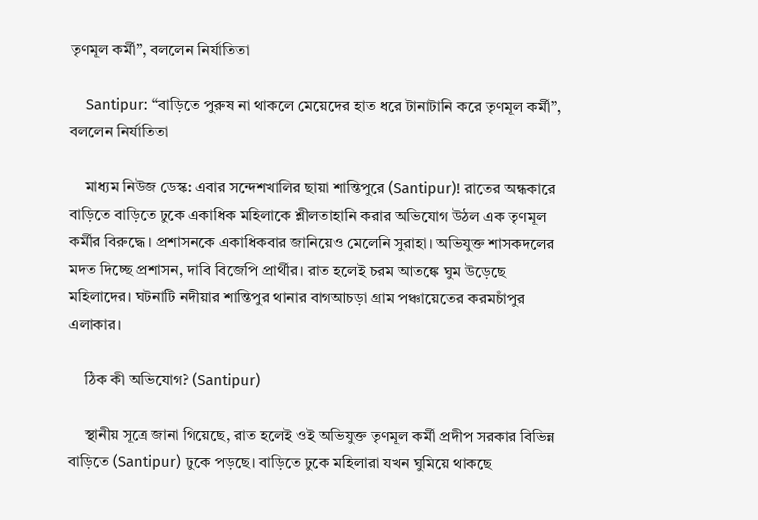তৃণমূল কর্মী”, বললেন নির্যাতিতা

    Santipur: “বাড়িতে পুরুষ না থাকলে মেয়েদের হাত ধরে টানাটানি করে তৃণমূল কর্মী”, বললেন নির্যাতিতা

    মাধ্যম নিউজ ডেস্ক: এবার সন্দেশখালির ছায়া শান্তিপুরে (Santipur)! রাতের অন্ধকারে বাড়িতে বাড়িতে ঢুকে একাধিক মহিলাকে শ্লীলতাহানি করার অভিযোগ উঠল এক তৃণমূল কর্মীর বিরুদ্ধে। প্রশাসনকে একাধিকবার জানিয়েও মেলেনি সুরাহা। অভিযুক্ত শাসকদলের মদত দিচ্ছে প্রশাসন, দাবি বিজেপি প্রার্থীর। রাত হলেই চরম আতঙ্কে ঘুম উড়েছে মহিলাদের। ঘটনাটি নদীয়ার শান্তিপুর থানার বাগআচড়া গ্রাম পঞ্চায়েতের করমচাঁপুর এলাকার।

    ঠিক কী অভিযোগ? (Santipur)

    স্থানীয় সূত্রে জানা গিয়েছে, রাত হলেই ওই অভিযুক্ত তৃণমূল কর্মী প্রদীপ সরকার বিভিন্ন বাড়িতে (Santipur) ঢুকে পড়ছে। বাড়িতে ঢুকে মহিলারা যখন ঘুমিয়ে থাকছে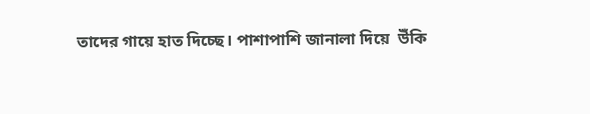তাদের গায়ে হাত দিচ্ছে। পাশাপাশি জানালা দিয়ে  উঁকি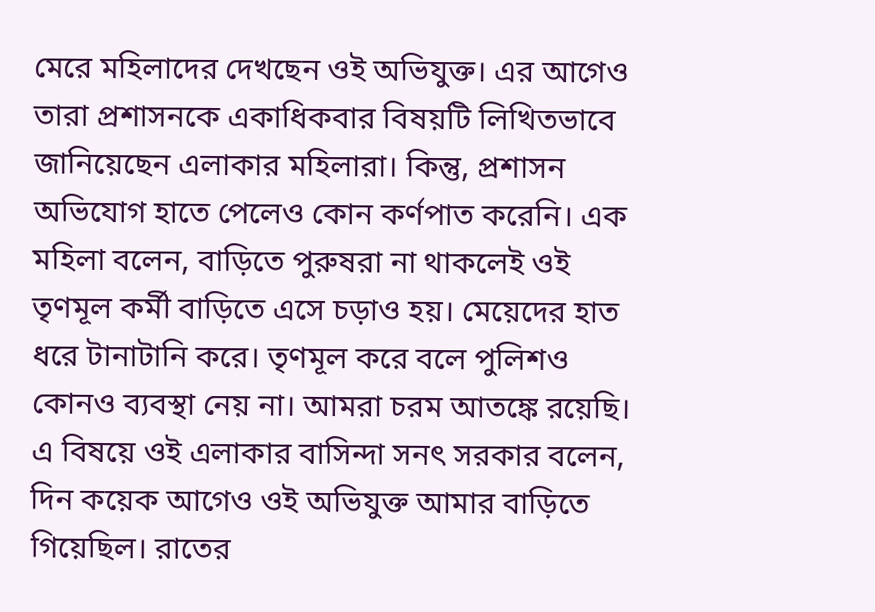মেরে মহিলাদের দেখছেন ওই অভিযুক্ত। এর আগেও তারা প্রশাসনকে একাধিকবার বিষয়টি লিখিতভাবে জানিয়েছেন এলাকার মহিলারা। কিন্তু, প্রশাসন অভিযোগ হাতে পেলেও কোন কর্ণপাত করেনি। এক মহিলা বলেন, বাড়িতে পুরুষরা না থাকলেই ওই তৃণমূল কর্মী বাড়িতে এসে চড়াও হয়। মেয়েদের হাত ধরে টানাটানি করে। তৃণমূল করে বলে পুলিশও কোনও ব্যবস্থা নেয় না। আমরা চরম আতঙ্কে রয়েছি। এ বিষয়ে ওই এলাকার বাসিন্দা সনৎ সরকার বলেন, দিন কয়েক আগেও ওই অভিযুক্ত আমার বাড়িতে গিয়েছিল। রাতের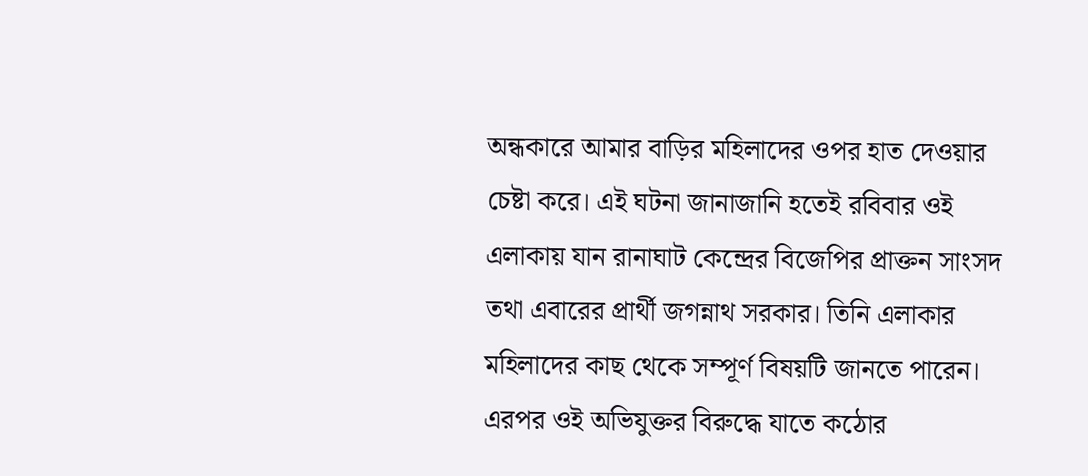অন্ধকারে আমার বাড়ির মহিলাদের ওপর হাত দেওয়ার চেষ্টা করে। এই ঘটনা জানাজানি হতেই রবিবার ওই এলাকায় যান রানাঘাট কেন্দ্রের বিজেপির প্রাক্তন সাংসদ তথা এবারের প্রার্থী জগন্নাথ সরকার। তিনি এলাকার মহিলাদের কাছ থেকে সম্পূর্ণ বিষয়টি জানতে পারেন। এরপর ওই অভিযুক্তর বিরুদ্ধে যাতে কঠোর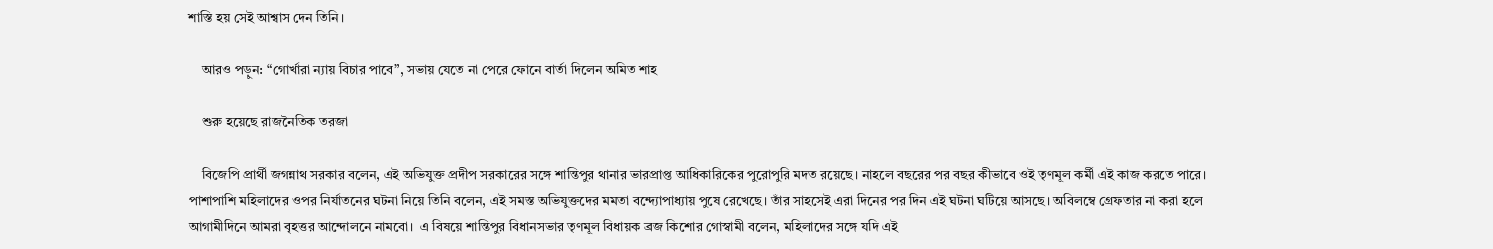শাস্তি হয় সেই আশ্বাস দেন তিনি।

    আরও পড়ুন: “গোর্খারা ন্যায় বিচার পাবে”, সভায় যেতে না পেরে ফোনে বার্তা দিলেন অমিত শাহ

    শুরু হয়েছে রাজনৈতিক তরজা

    বিজেপি প্রার্থী জগন্নাথ সরকার বলেন, এই অভিযুক্ত প্রদীপ সরকারের সঙ্গে শান্তিপুর থানার ভারপ্রাপ্ত আধিকারিকের পুরোপুরি মদত রয়েছে। নাহলে বছরের পর বছর কীভাবে ওই তৃণমূল কর্মী এই কাজ করতে পারে। পাশাপাশি মহিলাদের ওপর নির্যাতনের ঘটনা নিয়ে তিনি বলেন, এই সমস্ত অভিযুক্তদের মমতা বন্দ্যোপাধ্যায় পুষে রেখেছে। তাঁর সাহসেই এরা দিনের পর দিন এই ঘটনা ঘটিয়ে আসছে। অবিলম্বে গ্রেফতার না করা হলে আগামীদিনে আমরা বৃহত্তর আন্দোলনে নামবো।  এ বিষয়ে শান্তিপুর বিধানসভার তৃণমূল বিধায়ক ব্রজ কিশোর গোস্বামী বলেন, মহিলাদের সঙ্গে যদি এই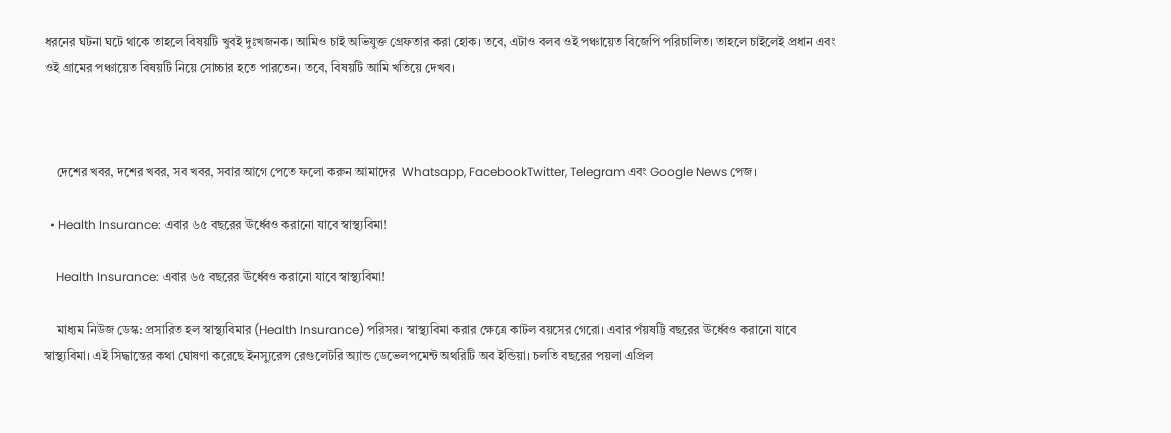ধরনের ঘটনা ঘটে থাকে তাহলে বিষয়টি খুবই দুঃখজনক। আমিও চাই অভিযুক্ত গ্রেফতার করা হোক। তবে, এটাও বলব ওই পঞ্চায়েত বিজেপি পরিচালিত। তাহলে চাইলেই প্রধান এবং ওই গ্রামের পঞ্চায়েত বিষয়টি নিয়ে সোচ্চার হতে পারতেন। তবে, বিষয়টি আমি খতিয়ে দেখব।



    দেশের খবর, দশের খবর, সব খবর, সবার আগে পেতে ফলো করুন আমাদের  Whatsapp, FacebookTwitter, Telegram এবং Google News পেজ।

  • Health Insurance: এবার ৬৫ বছরের ঊর্ধ্বেও করানো যাবে স্বাস্থ্যবিমা!

    Health Insurance: এবার ৬৫ বছরের ঊর্ধ্বেও করানো যাবে স্বাস্থ্যবিমা!

    মাধ্যম নিউজ ডেস্ক: প্রসারিত হল স্বাস্থ্যবিমার (Health Insurance) পরিসর। স্বাস্থ্যবিমা করার ক্ষেত্রে কাটল বয়সের গেরো। এবার পঁয়ষট্টি বছরের ঊর্ধ্বেও করানো যাবে স্বাস্থ্যবিমা। এই সিদ্ধান্তের কথা ঘোষণা করেছে ইনস্যুরেন্স রেগুলেটরি অ্যান্ড ডেভেলপমেন্ট অথরিটি অব ইন্ডিয়া। চলতি বছরের পয়লা এপ্রিল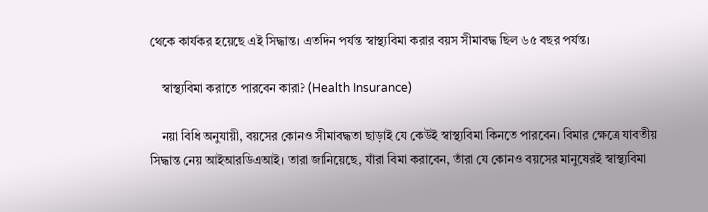থেকে কার্যকর হয়েছে এই সিদ্ধান্ত। এতদিন পর্যন্ত স্বাস্থ্যবিমা করার বয়স সীমাবদ্ধ ছিল ৬৫ বছর পর্যন্ত।

    স্বাস্থ্যবিমা করাতে পারবেন কারা? (Health Insurance)

    নয়া বিধি অনুযায়ী, বয়সের কোনও সীমাবদ্ধতা ছাড়াই যে কেউই স্বাস্থ্যবিমা কিনতে পারবেন। বিমার ক্ষেত্রে যাবতীয় সিদ্ধান্ত নেয় আইআরডিএআই। তারা জানিয়েছে, যাঁরা বিমা করাবেন, তাঁরা যে কোনও বয়সের মানুষেরই স্বাস্থ্যবিমা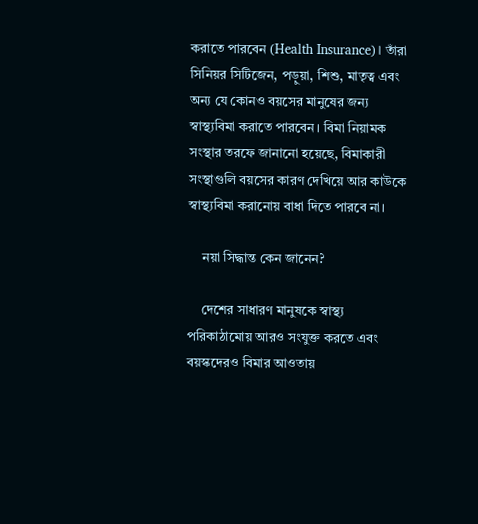করাতে পারবেন (Health Insurance)। তাঁরা সিনিয়র সিটিজেন, পড়ুয়া, শিশু, মাতৃত্ব এবং অন্য যে কোনও বয়সের মানুষের জন্য স্বাস্থ্যবিমা করাতে পারবেন। বিমা নিয়ামক সংস্থার তরফে জানানো হয়েছে, বিমাকারী সংস্থাগুলি বয়সের কারণ দেখিয়ে আর কাউকে স্বাস্থ্যবিমা করানোয় বাধা দিতে পারবে না।

    নয়া সিদ্ধান্ত কেন জানেন?

    দেশের সাধারণ মানুষকে স্বাস্থ্য পরিকাঠামোয় আরও সংযুক্ত করতে এবং বয়স্কদেরও বিমার আওতায়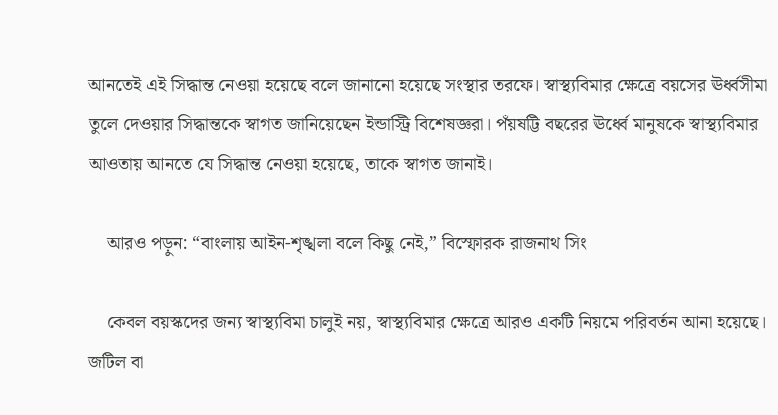আনতেই এই সিদ্ধান্ত নেওয়া হয়েছে বলে জানানো হয়েছে সংস্থার তরফে। স্বাস্থ্যবিমার ক্ষেত্রে বয়সের ঊর্ধ্বসীমা তুলে দেওয়ার সিদ্ধান্তকে স্বাগত জানিয়েছেন ইন্ডাস্ট্রি বিশেষজ্ঞরা। পঁয়ষট্টি বছরের ঊর্ধ্বে মানুষকে স্বাস্থ্যবিমার আওতায় আনতে যে সিদ্ধান্ত নেওয়া হয়েছে, তাকে স্বাগত জানাই।

    আরও পড়ুন: “বাংলায় আইন-শৃঙ্খলা বলে কিছু নেই,” বিস্ফোরক রাজনাথ সিং

    কেবল বয়স্কদের জন্য স্বাস্থ্যবিমা চালুই নয়, স্বাস্থ্যবিমার ক্ষেত্রে আরও একটি নিয়মে পরিবর্তন আনা হয়েছে। জটিল বা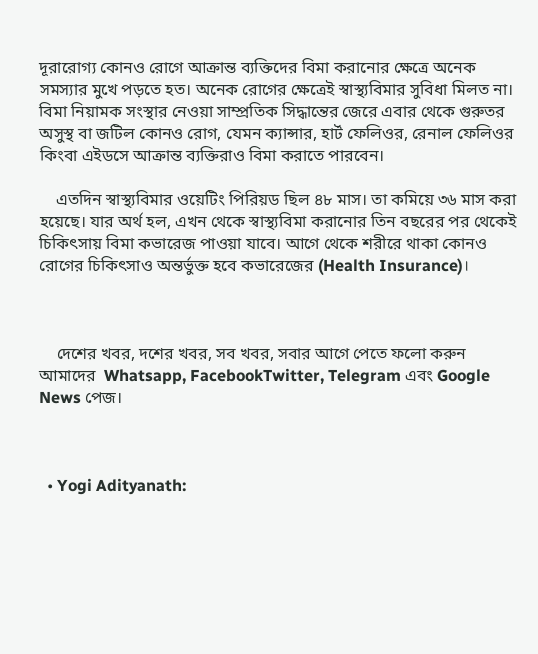দূরারোগ্য কোনও রোগে আক্রান্ত ব্যক্তিদের বিমা করানোর ক্ষেত্রে অনেক সমস্যার মুখে পড়তে হত। অনেক রোগের ক্ষেত্রেই স্বাস্থ্যবিমার সুবিধা মিলত না। বিমা নিয়ামক সংস্থার নেওয়া সাম্প্রতিক সিদ্ধান্তের জেরে এবার থেকে গুরুতর অসুস্থ বা জটিল কোনও রোগ, যেমন ক্যান্সার, হার্ট ফেলিওর, রেনাল ফেলিওর কিংবা এইডসে আক্রান্ত ব্যক্তিরাও বিমা করাতে পারবেন।

    এতদিন স্বাস্থ্যবিমার ওয়েটিং পিরিয়ড ছিল ৪৮ মাস। তা কমিয়ে ৩৬ মাস করা হয়েছে। যার অর্থ হল, এখন থেকে স্বাস্থ্যবিমা করানোর তিন বছরের পর থেকেই চিকিৎসায় বিমা কভারেজ পাওয়া যাবে। আগে থেকে শরীরে থাকা কোনও রোগের চিকিৎসাও অন্তর্ভুক্ত হবে কভারেজের (Health Insurance)।



    দেশের খবর, দশের খবর, সব খবর, সবার আগে পেতে ফলো করুন আমাদের  Whatsapp, FacebookTwitter, Telegram এবং Google News পেজ।



  • Yogi Adityanath: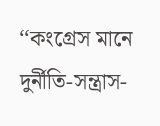‘‘কংগ্রেস মানে দুর্নীতি-সন্ত্রাস-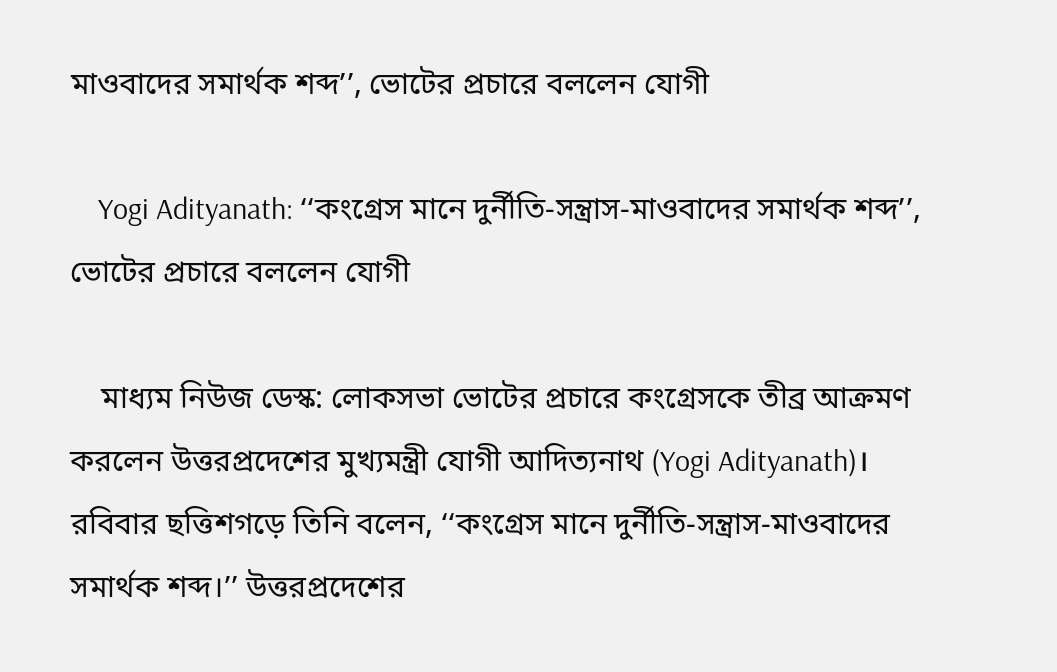মাওবাদের সমার্থক শব্দ’’, ভোটের প্রচারে বললেন যোগী

    Yogi Adityanath: ‘‘কংগ্রেস মানে দুর্নীতি-সন্ত্রাস-মাওবাদের সমার্থক শব্দ’’, ভোটের প্রচারে বললেন যোগী

    মাধ্যম নিউজ ডেস্ক: লোকসভা ভোটের প্রচারে কংগ্রেসকে তীব্র আক্রমণ করলেন উত্তরপ্রদেশের মুখ্যমন্ত্রী যোগী আদিত্যনাথ (Yogi Adityanath)। রবিবার ছত্তিশগড়ে তিনি বলেন, ‘‘কংগ্রেস মানে দুর্নীতি-সন্ত্রাস-মাওবাদের সমার্থক শব্দ।’’ উত্তরপ্রদেশের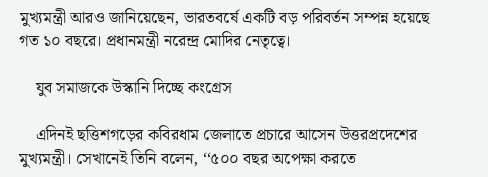মুখ্যমন্ত্রী আরও জানিয়েছেন, ভারতবর্ষে একটি বড় পরিবর্তন সম্পন্ন হয়েছে গত ১০ বছরে। প্রধানমন্ত্রী নরেন্দ্র মোদির নেতৃত্বে।

    যুব সমাজকে উস্কানি দিচ্ছে কংগ্রেস

    এদিনই ছত্তিশগড়ের কবিরধাম জেলাতে প্রচারে আসেন উত্তরপ্রদেশের মুখ্যমন্ত্রী। সেখানেই তিনি বলেন, ‘‘৫০০ বছর অপেক্ষা করতে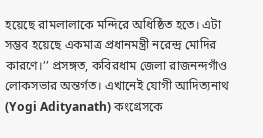হয়েছে রামলালাকে মন্দিরে অধিষ্ঠিত হতে। এটা সম্ভব হয়েছে একমাত্র প্রধানমন্ত্রী নরেন্দ্র মোদির কারণে।’’ প্রসঙ্গত, কবিরধাম জেলা রাজনন্দগাঁও লোকসভার অন্তর্গত। এখানেই যোগী আদিত্যনাথ (Yogi Adityanath) কংগ্রেসকে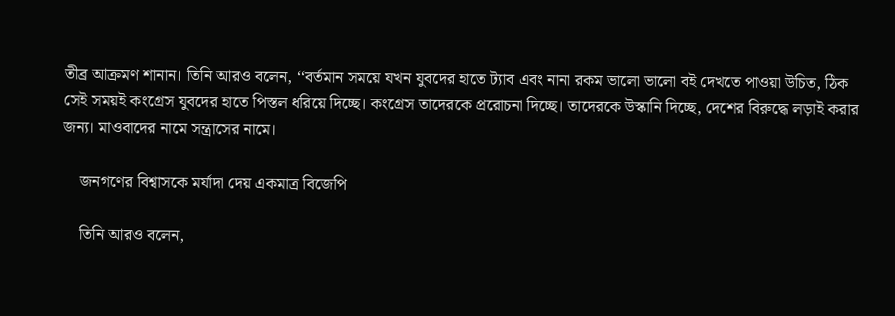তীব্র আক্রমণ শানান। তিনি আরও বলেন, ‘‘বর্তমান সময়ে যখন যুবদের হাতে ট্যাব এবং নানা রকম ভালো ভালো বই দেখতে পাওয়া উচিত, ঠিক সেই সময়ই কংগ্রেস যুবদের হাতে পিস্তল ধরিয়ে দিচ্ছে। কংগ্রেস তাদেরকে প্ররোচনা দিচ্ছে। তাদেরকে উস্কানি দিচ্ছে, দেশের বিরুদ্ধে লড়াই করার জন্য। মাওবাদের নামে সন্ত্রাসের নামে।

    জনগণের বিশ্বাসকে মর্যাদা দেয় একমাত্র বিজেপি

    তিনি আরও বলেন,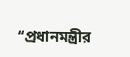‘‘প্রধানমন্ত্রীর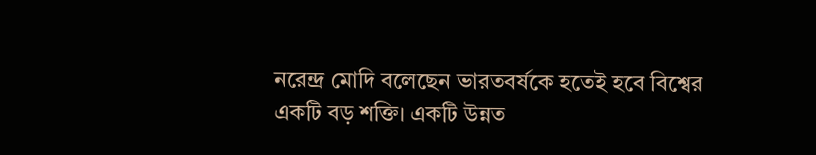নরেন্দ্র মোদি বলেছেন ভারতবর্ষকে হতেই হবে বিশ্বের একটি বড় শক্তি। একটি উন্নত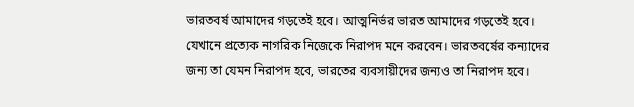ভারতবর্ষ আমাদের গড়তেই হবে। আত্মনির্ভর ভারত আমাদের গড়তেই হবে। যেখানে প্রত্যেক নাগরিক নিজেকে নিরাপদ মনে করবেন। ভারতবর্ষের কন্যাদের জন্য তা যেমন নিরাপদ হবে, ভারতের ব্যবসায়ীদের জন্যও তা নিরাপদ হবে।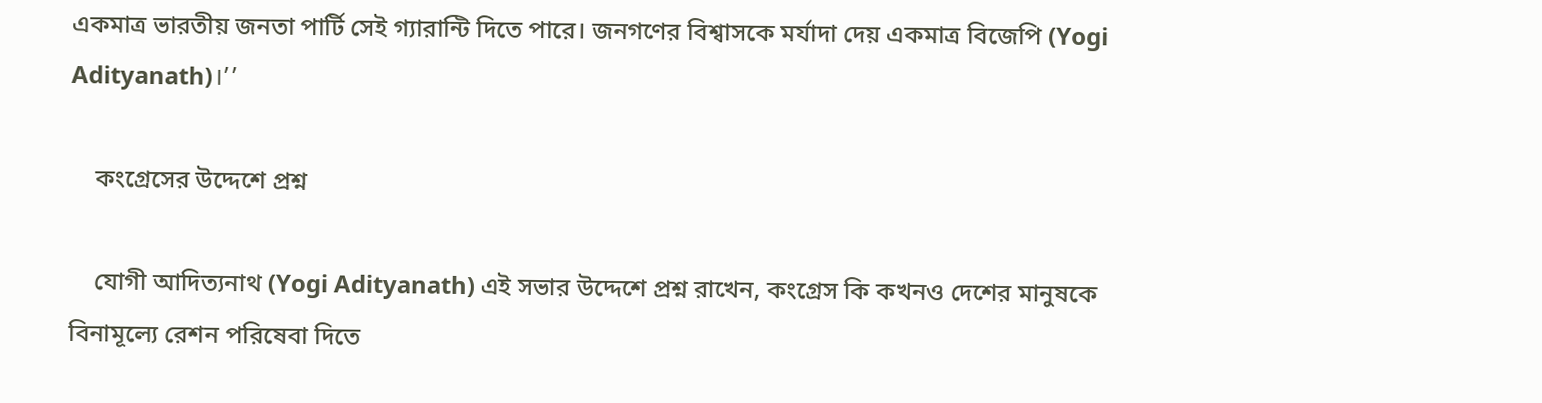একমাত্র ভারতীয় জনতা পার্টি সেই গ্যারান্টি দিতে পারে। জনগণের বিশ্বাসকে মর্যাদা দেয় একমাত্র বিজেপি (Yogi Adityanath)।’’

    কংগ্রেসের উদ্দেশে প্রশ্ন

    যোগী আদিত্যনাথ (Yogi Adityanath) এই সভার উদ্দেশে প্রশ্ন রাখেন, কংগ্রেস কি কখনও দেশের মানুষকে বিনামূল্যে রেশন পরিষেবা দিতে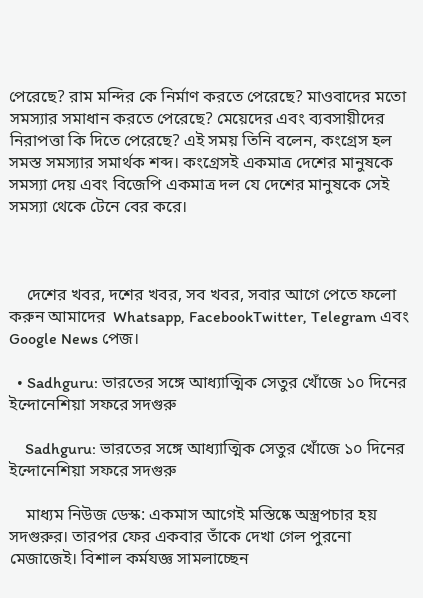পেরেছে? রাম মন্দির কে নির্মাণ করতে পেরেছে? মাওবাদের মতো সমস্যার সমাধান করতে পেরেছে? মেয়েদের এবং ব্যবসায়ীদের নিরাপত্তা কি দিতে পেরেছে? এই সময় তিনি বলেন, কংগ্রেস হল সমস্ত সমস্যার সমার্থক শব্দ। কংগ্রেসই একমাত্র দেশের মানুষকে সমস্যা দেয় এবং বিজেপি একমাত্র দল যে দেশের মানুষকে সেই সমস্যা থেকে টেনে বের করে।



    দেশের খবর, দশের খবর, সব খবর, সবার আগে পেতে ফলো করুন আমাদের  Whatsapp, FacebookTwitter, Telegram এবং Google News পেজ।

  • Sadhguru: ভারতের সঙ্গে আধ্যাত্মিক সেতুর খোঁজে ১০ দিনের ইন্দোনেশিয়া সফরে সদগুরু

    Sadhguru: ভারতের সঙ্গে আধ্যাত্মিক সেতুর খোঁজে ১০ দিনের ইন্দোনেশিয়া সফরে সদগুরু

    মাধ্যম নিউজ ডেস্ক: একমাস আগেই মস্তিষ্কে অস্ত্রপচার হয় সদগুরুর। তারপর ফের একবার তাঁকে দেখা গেল পুরনো মেজাজেই। বিশাল কর্মযজ্ঞ সামলাচ্ছেন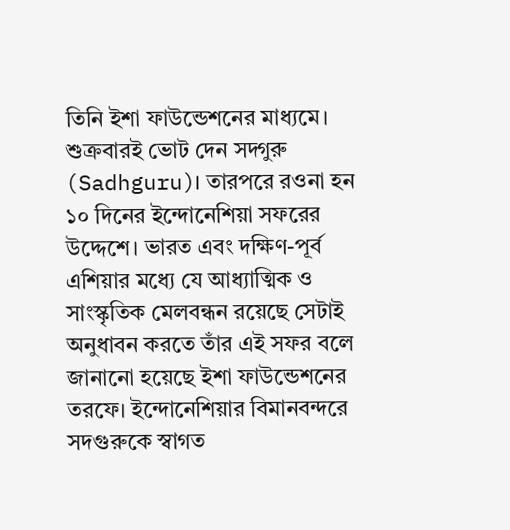তিনি ইশা ফাউন্ডেশনের মাধ্যমে। শুক্রবারই ভোট দেন সদ্গুরু (Sadhguru)। তারপরে রওনা হন ১০ দিনের ইন্দোনেশিয়া সফরের উদ্দেশে। ভারত এবং দক্ষিণ-পূর্ব এশিয়ার মধ্যে যে আধ্যাত্মিক ও সাংস্কৃতিক মেলবন্ধন রয়েছে সেটাই অনুধাবন করতে তাঁর এই সফর বলে জানানো হয়েছে ইশা ফাউন্ডেশনের তরফে। ইন্দোনেশিয়ার বিমানবন্দরে সদগুরুকে স্বাগত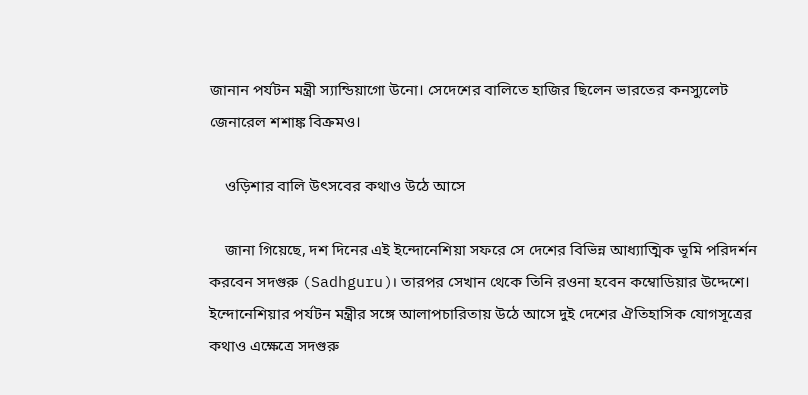জানান পর্যটন মন্ত্রী স্যান্ডিয়াগো উনো। সেদেশের বালিতে হাজির ছিলেন ভারতের কনস্যুলেট জেনারেল শশাঙ্ক বিক্রমও।

    ওড়িশার বালি উৎসবের কথাও উঠে আসে

    জানা গিয়েছে, দশ দিনের এই ইন্দোনেশিয়া সফরে সে দেশের বিভিন্ন আধ্যাত্মিক ভূমি পরিদর্শন করবেন সদগুরু (Sadhguru)। তারপর সেখান থেকে তিনি রওনা হবেন কম্বোডিয়ার উদ্দেশে। ইন্দোনেশিয়ার পর্যটন মন্ত্রীর সঙ্গে আলাপচারিতায় উঠে আসে দুই দেশের ঐতিহাসিক যোগসূত্রের কথাও এক্ষেত্রে সদগুরু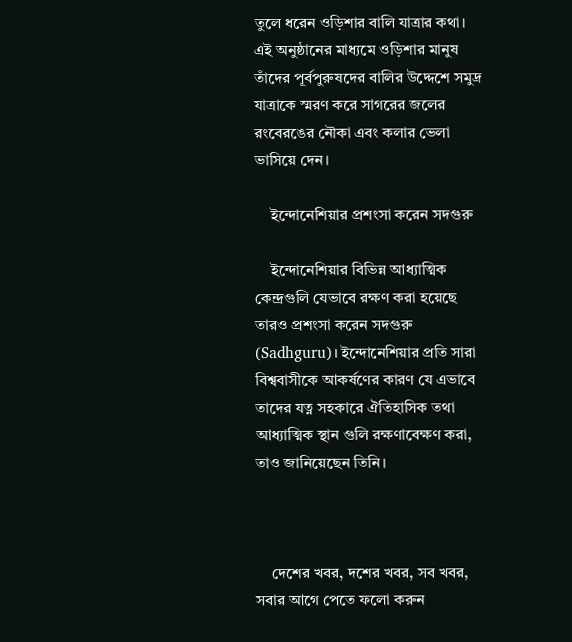তুলে ধরেন ওড়িশার বালি যাত্রার কথা। এই অনুষ্ঠানের মাধ্যমে ওড়িশার মানুষ তাঁদের পূর্বপুরুষদের বালির উদ্দেশে সমুদ্র যাত্রাকে স্মরণ করে সাগরের জলের রংবেরঙের নৌকা এবং কলার ভেলা ভাসিয়ে দেন।

    ইন্দোনেশিয়ার প্রশংসা করেন সদগুরু

    ইন্দোনেশিয়ার বিভিন্ন আধ্যাত্মিক কেন্দ্রগুলি যেভাবে রক্ষণ করা হয়েছে তারও প্রশংসা করেন সদগুরু (Sadhguru)। ইন্দোনেশিয়ার প্রতি সারা বিশ্ববাসীকে আকর্ষণের কারণ যে এভাবে তাদের যত্ন সহকারে ঐতিহাসিক তথা আধ্যাত্মিক স্থান গুলি রক্ষণাবেক্ষণ করা, তাও জানিয়েছেন তিনি।



    দেশের খবর, দশের খবর, সব খবর, সবার আগে পেতে ফলো করুন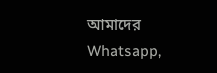আমাদের  Whatsapp,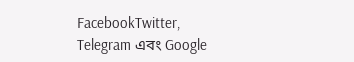FacebookTwitter, Telegram এবং Google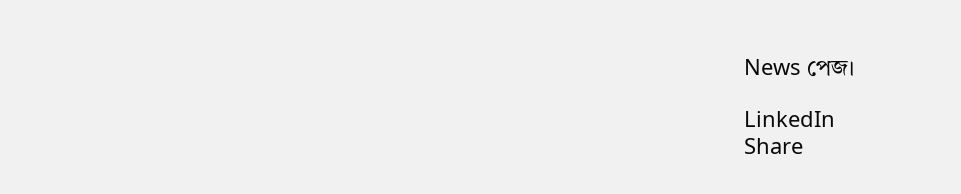News পেজ।

LinkedIn
Share